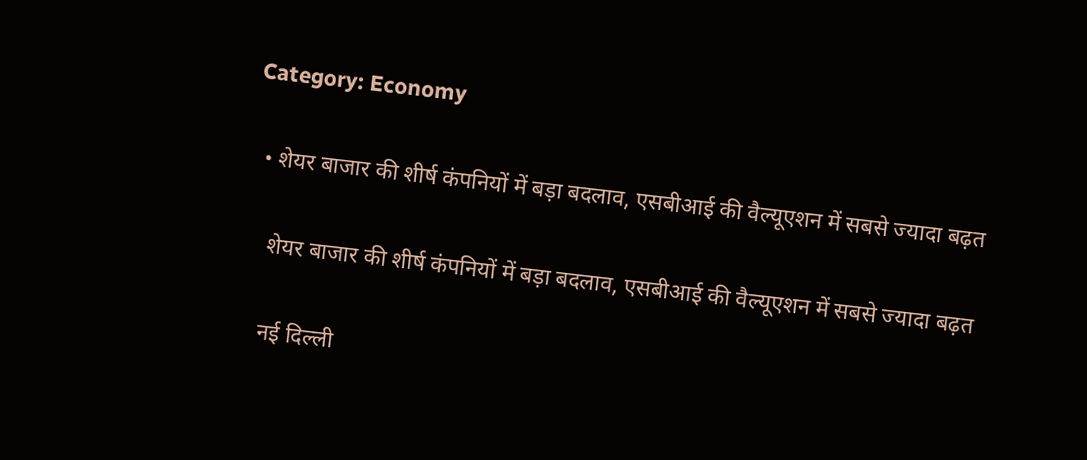Category: Economy

  • शेयर बाजार की शीर्ष कंपनियों में बड़ा बदलाव, एसबीआई की वैल्यूएशन में सबसे ज्यादा बढ़त

    शेयर बाजार की शीर्ष कंपनियों में बड़ा बदलाव, एसबीआई की वैल्यूएशन में सबसे ज्यादा बढ़त

    नई दिल्ली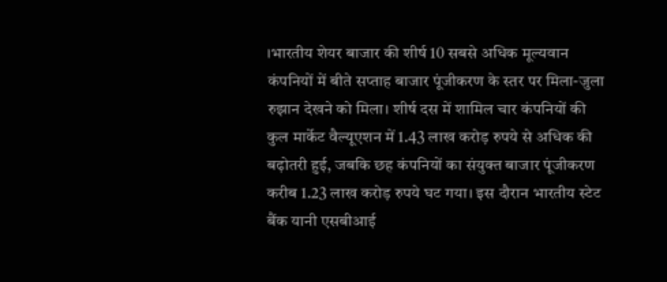।भारतीय शेयर बाजार की शीर्ष 10 सबसे अधिक मूल्यवान कंपनियों में बीते सप्ताह बाजार पूंजीकरण के स्तर पर मिला-जुला रुझान देखने को मिला। शीर्ष दस में शामिल चार कंपनियों की कुल मार्केट वैल्यूएशन में 1.43 लाख करोड़ रुपये से अधिक की बढ़ोतरी हुई, जबकि छह कंपनियों का संयुक्त बाजार पूंजीकरण करीब 1.23 लाख करोड़ रुपये घट गया। इस दौरान भारतीय स्टेट बैंक यानी एसबीआई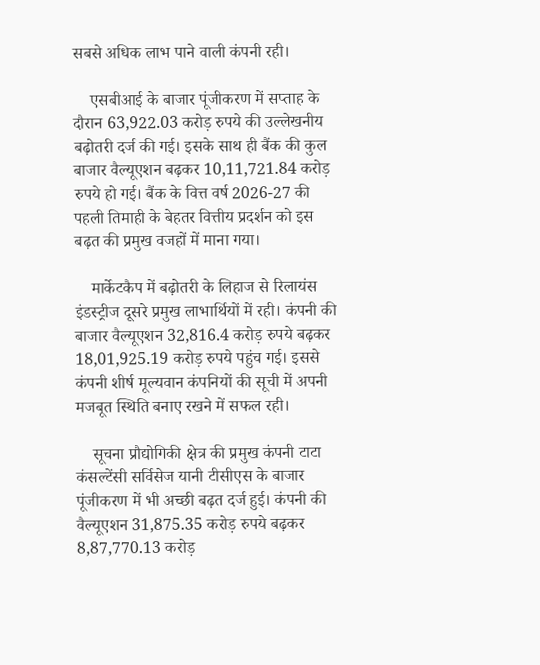सबसे अधिक लाभ पाने वाली कंपनी रही।

    एसबीआई के बाजार पूंजीकरण में सप्ताह के दौरान 63,922.03 करोड़ रुपये की उल्लेखनीय बढ़ोतरी दर्ज की गई। इसके साथ ही बैंक की कुल बाजार वैल्यूएशन बढ़कर 10,11,721.84 करोड़ रुपये हो गई। बैंक के वित्त वर्ष 2026-27 की पहली तिमाही के बेहतर वित्तीय प्रदर्शन को इस बढ़त की प्रमुख वजहों में माना गया।

    मार्केटकैप में बढ़ोतरी के लिहाज से रिलायंस इंडस्ट्रीज दूसरे प्रमुख लाभार्थियों में रही। कंपनी की बाजार वैल्यूएशन 32,816.4 करोड़ रुपये बढ़कर 18,01,925.19 करोड़ रुपये पहुंच गई। इससे कंपनी शीर्ष मूल्यवान कंपनियों की सूची में अपनी मजबूत स्थिति बनाए रखने में सफल रही।

    सूचना प्रौद्योगिकी क्षेत्र की प्रमुख कंपनी टाटा कंसल्टेंसी सर्विसेज यानी टीसीएस के बाजार पूंजीकरण में भी अच्छी बढ़त दर्ज हुई। कंपनी की वैल्यूएशन 31,875.35 करोड़ रुपये बढ़कर 8,87,770.13 करोड़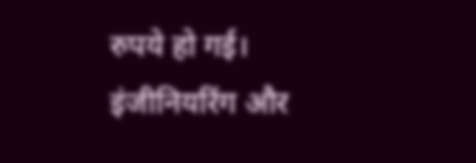रुपये हो गई। इंजीनियरिंग और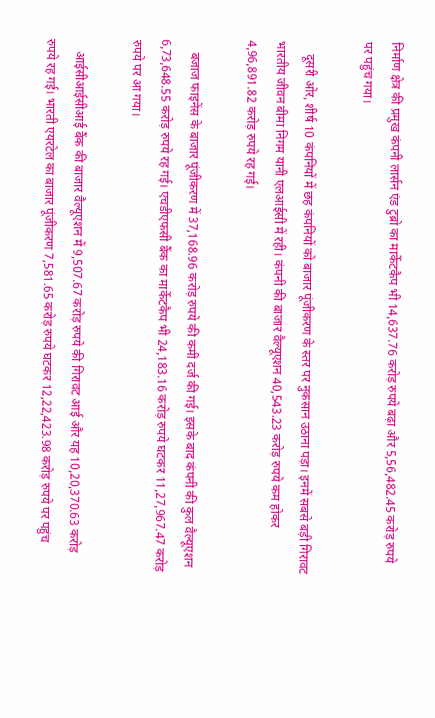निर्माण क्षेत्र की प्रमुख कंपनी लार्सन एंड टुब्रो का मार्केटकैप भी 14,637.76 करोड़ रुपये बढ़ा और 5,56,482.45 करोड़ रुपये पर पहुंच गया।

    दूसरी ओर, शीर्ष 10 कंपनियों में छह कंपनियों को बाजार पूंजीकरण के स्तर पर नुकसान उठाना पड़ा। इनमें सबसे बड़ी गिरावट भारतीय जीवन बीमा निगम यानी एलआईसी में रही। कंपनी की बाजार वैल्यूएशन 40,543.23 करोड़ रुपये कम होकर 4,96,891.82 करोड़ रुपये रह गई।

    बजाज फाइनेंस के बाजार पूंजीकरण में 37,168.96 करोड़ रुपये की कमी दर्ज की गई। इसके बाद कंपनी की कुल वैल्यूएशन 6,73,648.55 करोड़ रुपये रह गई। एचडीएफसी बैंक का मार्केटकैप भी 24,183.16 करोड़ रुपये घटकर 11,27,967.47 करोड़ रुपये पर आ गया।

    आईसीआईसीआई बैंक की बाजार वैल्यूएशन में 9,507.67 करोड़ रुपये की गिरावट आई और यह 10,20,370.63 करोड़ रुपये रह गई। भारती एयरटेल का बाजार पूंजीकरण 7,581.65 करोड़ रुपये घटकर 12,22,423.98 करोड़ रुपये पर पहुंच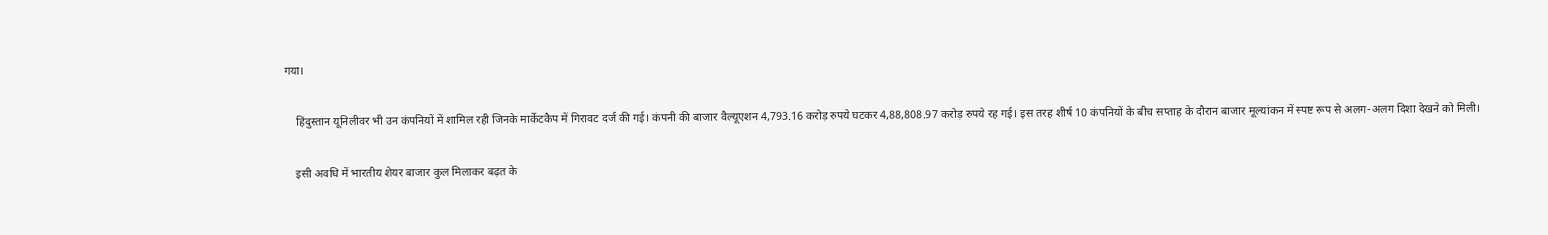गया।

    हिंदुस्तान यूनिलीवर भी उन कंपनियों में शामिल रही जिनके मार्केटकैप में गिरावट दर्ज की गई। कंपनी की बाजार वैल्यूएशन 4,793.16 करोड़ रुपये घटकर 4,88,808.97 करोड़ रुपये रह गई। इस तरह शीर्ष 10 कंपनियों के बीच सप्ताह के दौरान बाजार मूल्यांकन में स्पष्ट रूप से अलग-अलग दिशा देखने को मिली।

    इसी अवधि में भारतीय शेयर बाजार कुल मिलाकर बढ़त के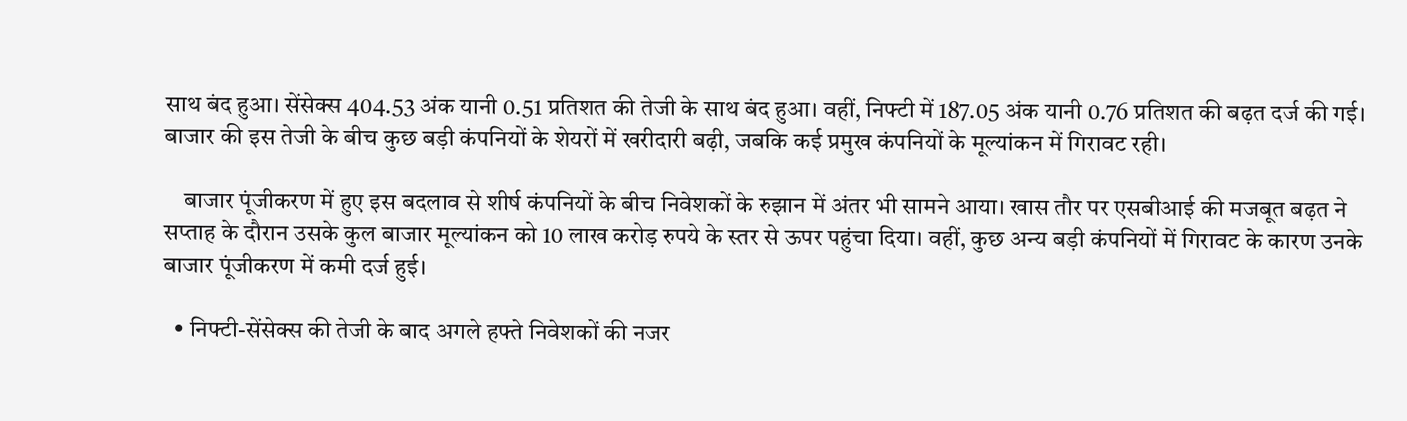साथ बंद हुआ। सेंसेक्स 404.53 अंक यानी 0.51 प्रतिशत की तेजी के साथ बंद हुआ। वहीं, निफ्टी में 187.05 अंक यानी 0.76 प्रतिशत की बढ़त दर्ज की गई। बाजार की इस तेजी के बीच कुछ बड़ी कंपनियों के शेयरों में खरीदारी बढ़ी, जबकि कई प्रमुख कंपनियों के मूल्यांकन में गिरावट रही।

    बाजार पूंजीकरण में हुए इस बदलाव से शीर्ष कंपनियों के बीच निवेशकों के रुझान में अंतर भी सामने आया। खास तौर पर एसबीआई की मजबूत बढ़त ने सप्ताह के दौरान उसके कुल बाजार मूल्यांकन को 10 लाख करोड़ रुपये के स्तर से ऊपर पहुंचा दिया। वहीं, कुछ अन्य बड़ी कंपनियों में गिरावट के कारण उनके बाजार पूंजीकरण में कमी दर्ज हुई।

  • निफ्टी-सेंसेक्स की तेजी के बाद अगले हफ्ते निवेशकों की नजर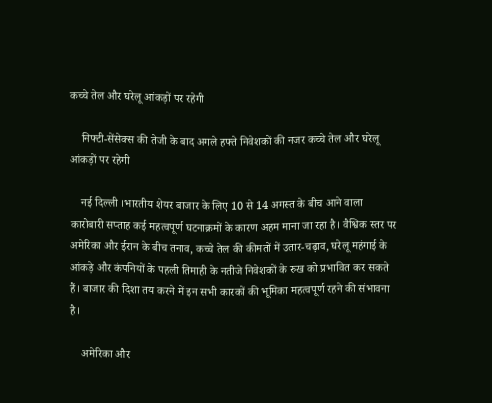कच्चे तेल और घरेलू आंकड़ों पर रहेगी

    निफ्टी-सेंसेक्स की तेजी के बाद अगले हफ्ते निवेशकों की नजर कच्चे तेल और घरेलू आंकड़ों पर रहेगी

    नई दिल्ली ।भारतीय शेयर बाजार के लिए 10 से 14 अगस्त के बीच आने वाला कारोबारी सप्ताह कई महत्वपूर्ण घटनाक्रमों के कारण अहम माना जा रहा है। वैश्विक स्तर पर अमेरिका और ईरान के बीच तनाव, कच्चे तेल की कीमतों में उतार-चढ़ाव, घरेलू महंगाई के आंकड़े और कंपनियों के पहली तिमाही के नतीजे निवेशकों के रुख को प्रभावित कर सकते हैं। बाजार की दिशा तय करने में इन सभी कारकों की भूमिका महत्वपूर्ण रहने की संभावना है।

    अमेरिका और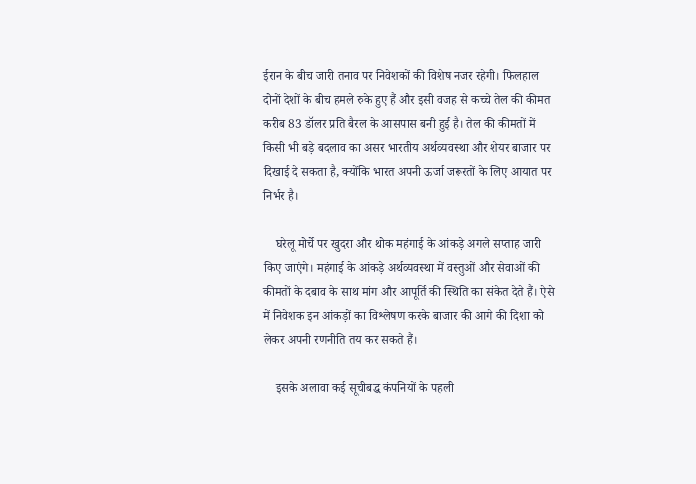ईरान के बीच जारी तनाव पर निवेशकों की विशेष नजर रहेगी। फिलहाल दोनों देशों के बीच हमले रुके हुए हैं और इसी वजह से कच्चे तेल की कीमत करीब 83 डॉलर प्रति बैरल के आसपास बनी हुई है। तेल की कीमतों में किसी भी बड़े बदलाव का असर भारतीय अर्थव्यवस्था और शेयर बाजार पर दिखाई दे सकता है, क्योंकि भारत अपनी ऊर्जा जरूरतों के लिए आयात पर निर्भर है।

    घरेलू मोर्चे पर खुदरा और थोक महंगाई के आंकड़े अगले सप्ताह जारी किए जाएंगे। महंगाई के आंकड़े अर्थव्यवस्था में वस्तुओं और सेवाओं की कीमतों के दबाव के साथ मांग और आपूर्ति की स्थिति का संकेत देते हैं। ऐसे में निवेशक इन आंकड़ों का विश्लेषण करके बाजार की आगे की दिशा को लेकर अपनी रणनीति तय कर सकते हैं।

    इसके अलावा कई सूचीबद्ध कंपनियों के पहली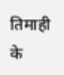तिमाही के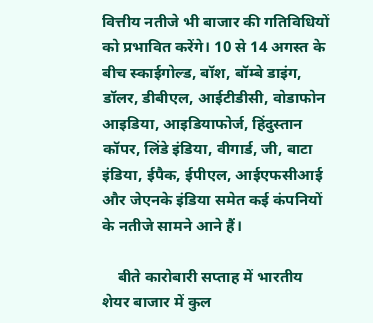वित्तीय नतीजे भी बाजार की गतिविधियों को प्रभावित करेंगे। 10 से 14 अगस्त के बीच स्काईगोल्ड, बॉश, बॉम्बे डाइंग, डॉलर, डीबीएल, आईटीडीसी, वोडाफोन आइडिया, आइडियाफोर्ज, हिंदुस्तान कॉपर, लिंडे इंडिया, वीगार्ड, जी, बाटा इंडिया, ईपैक, ईपीएल, आईएफसीआई और जेएनके इंडिया समेत कई कंपनियों के नतीजे सामने आने हैं।

    बीते कारोबारी सप्ताह में भारतीय शेयर बाजार में कुल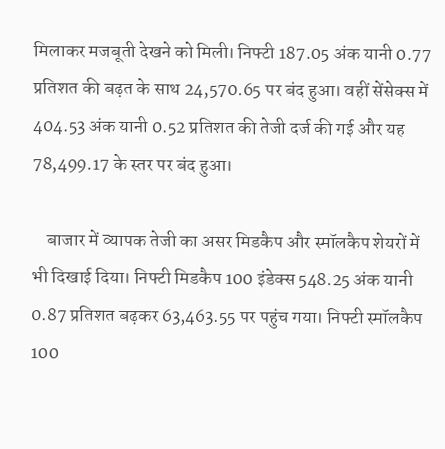मिलाकर मजबूती देखने को मिली। निफ्टी 187.05 अंक यानी 0.77 प्रतिशत की बढ़त के साथ 24,570.65 पर बंद हुआ। वहीं सेंसेक्स में 404.53 अंक यानी 0.52 प्रतिशत की तेजी दर्ज की गई और यह 78,499.17 के स्तर पर बंद हुआ।

    बाजार में व्यापक तेजी का असर मिडकैप और स्मॉलकैप शेयरों में भी दिखाई दिया। निफ्टी मिडकैप 100 इंडेक्स 548.25 अंक यानी 0.87 प्रतिशत बढ़कर 63,463.55 पर पहुंच गया। निफ्टी स्मॉलकैप 100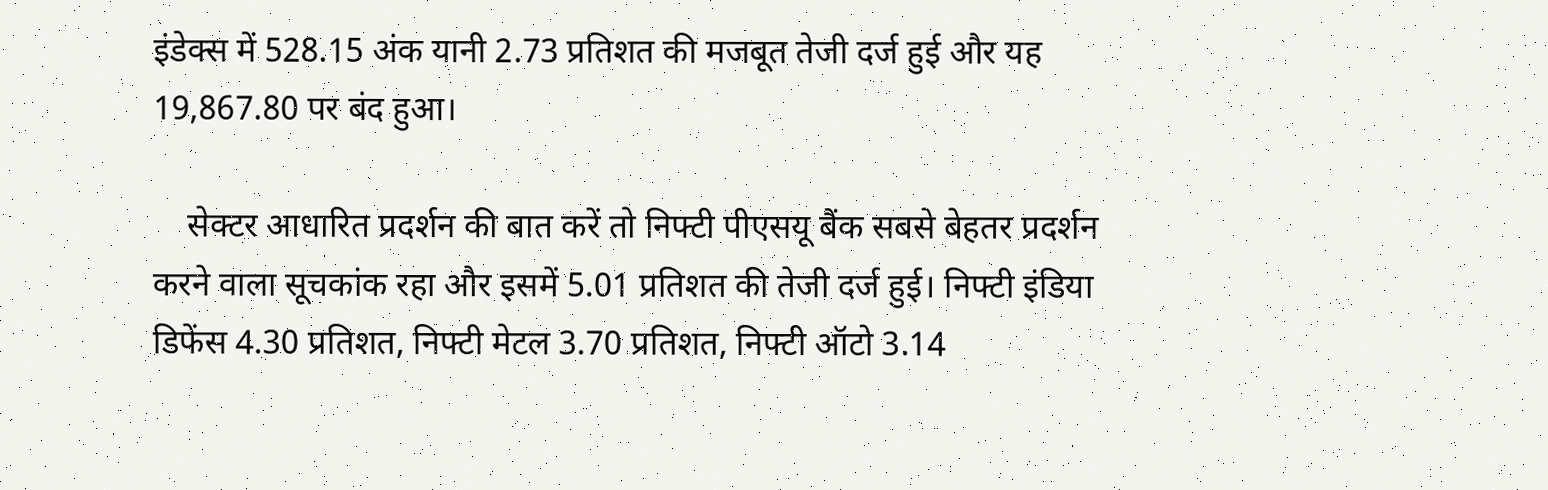इंडेक्स में 528.15 अंक यानी 2.73 प्रतिशत की मजबूत तेजी दर्ज हुई और यह 19,867.80 पर बंद हुआ।

    सेक्टर आधारित प्रदर्शन की बात करें तो निफ्टी पीएसयू बैंक सबसे बेहतर प्रदर्शन करने वाला सूचकांक रहा और इसमें 5.01 प्रतिशत की तेजी दर्ज हुई। निफ्टी इंडिया डिफेंस 4.30 प्रतिशत, निफ्टी मेटल 3.70 प्रतिशत, निफ्टी ऑटो 3.14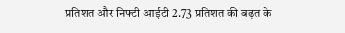प्रतिशत और निफ्टी आईटी 2.73 प्रतिशत की बढ़त के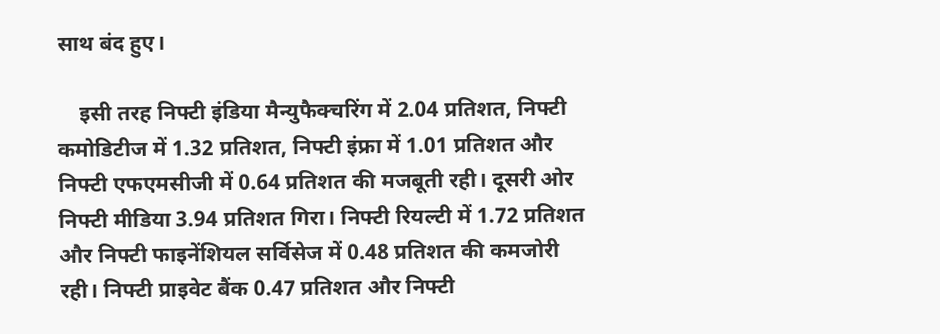साथ बंद हुए।

    इसी तरह निफ्टी इंडिया मैन्युफैक्चरिंग में 2.04 प्रतिशत, निफ्टी कमोडिटीज में 1.32 प्रतिशत, निफ्टी इंफ्रा में 1.01 प्रतिशत और निफ्टी एफएमसीजी में 0.64 प्रतिशत की मजबूती रही। दूसरी ओर निफ्टी मीडिया 3.94 प्रतिशत गिरा। निफ्टी रियल्टी में 1.72 प्रतिशत और निफ्टी फाइनेंशियल सर्विसेज में 0.48 प्रतिशत की कमजोरी रही। निफ्टी प्राइवेट बैंक 0.47 प्रतिशत और निफ्टी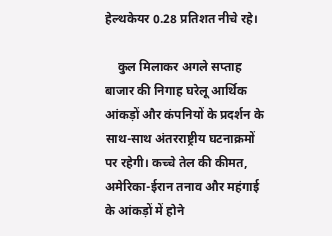हेल्थकेयर 0.28 प्रतिशत नीचे रहे।

    कुल मिलाकर अगले सप्ताह बाजार की निगाह घरेलू आर्थिक आंकड़ों और कंपनियों के प्रदर्शन के साथ-साथ अंतरराष्ट्रीय घटनाक्रमों पर रहेगी। कच्चे तेल की कीमत, अमेरिका-ईरान तनाव और महंगाई के आंकड़ों में होने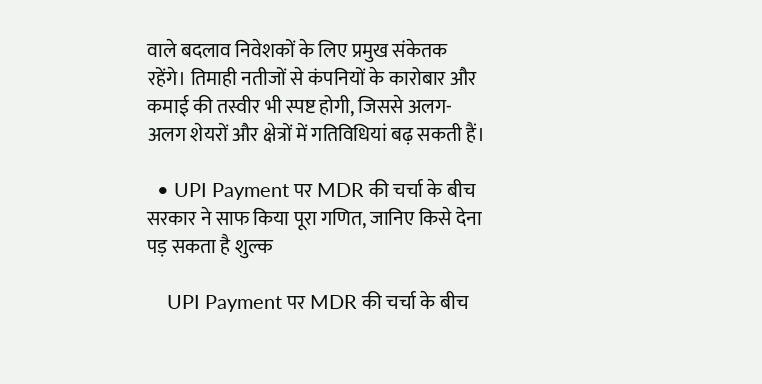वाले बदलाव निवेशकों के लिए प्रमुख संकेतक रहेंगे। तिमाही नतीजों से कंपनियों के कारोबार और कमाई की तस्वीर भी स्पष्ट होगी, जिससे अलग-अलग शेयरों और क्षेत्रों में गतिविधियां बढ़ सकती हैं।

  • UPI Payment पर MDR की चर्चा के बीच सरकार ने साफ किया पूरा गणित, जानिए किसे देना पड़ सकता है शुल्क

    UPI Payment पर MDR की चर्चा के बीच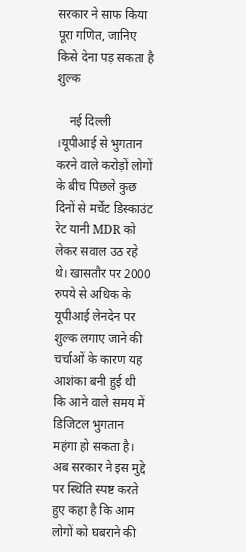सरकार ने साफ किया पूरा गणित, जानिए किसे देना पड़ सकता है शुल्क

    नई दिल्ली ।यूपीआई से भुगतान करने वाले करोड़ों लोगों के बीच पिछले कुछ दिनों से मर्चेंट डिस्काउंट रेट यानी MDR को लेकर सवाल उठ रहे थे। खासतौर पर 2000 रुपये से अधिक के यूपीआई लेनदेन पर शुल्क लगाए जाने की चर्चाओं के कारण यह आशंका बनी हुई थी कि आने वाले समय में डिजिटल भुगतान महंगा हो सकता है। अब सरकार ने इस मुद्दे पर स्थिति स्पष्ट करते हुए कहा है कि आम लोगों को घबराने की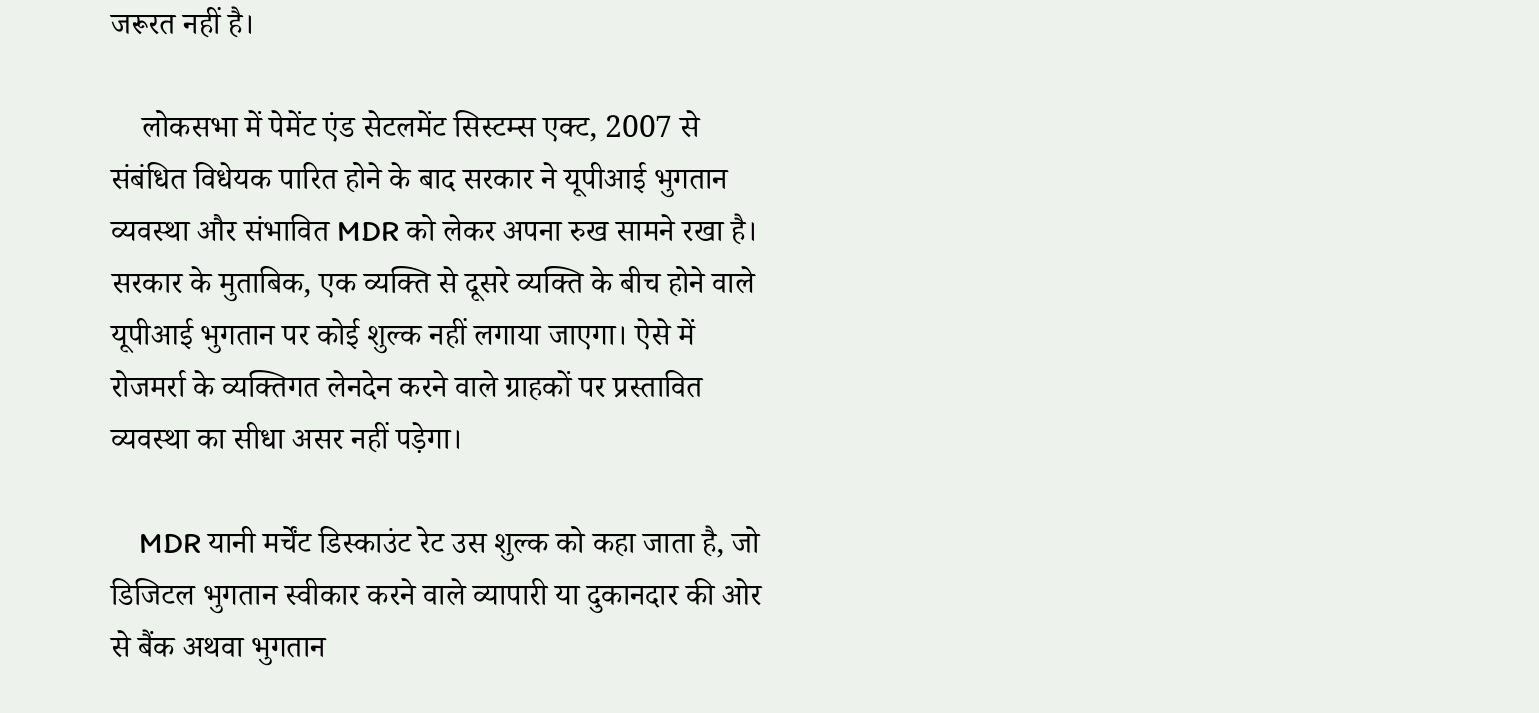जरूरत नहीं है।

    लोकसभा में पेमेंट एंड सेटलमेंट सिस्टम्स एक्ट, 2007 से संबंधित विधेयक पारित होने के बाद सरकार ने यूपीआई भुगतान व्यवस्था और संभावित MDR को लेकर अपना रुख सामने रखा है। सरकार के मुताबिक, एक व्यक्ति से दूसरे व्यक्ति के बीच होने वाले यूपीआई भुगतान पर कोई शुल्क नहीं लगाया जाएगा। ऐसे में रोजमर्रा के व्यक्तिगत लेनदेन करने वाले ग्राहकों पर प्रस्तावित व्यवस्था का सीधा असर नहीं पड़ेगा।

    MDR यानी मर्चेंट डिस्काउंट रेट उस शुल्क को कहा जाता है, जो डिजिटल भुगतान स्वीकार करने वाले व्यापारी या दुकानदार की ओर से बैंक अथवा भुगतान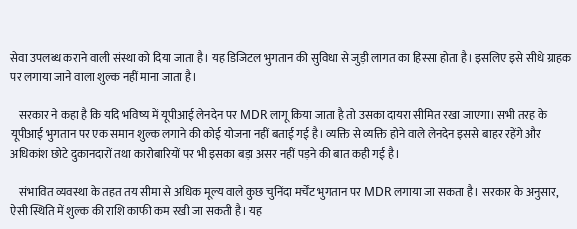सेवा उपलब्ध कराने वाली संस्था को दिया जाता है। यह डिजिटल भुगतान की सुविधा से जुड़ी लागत का हिस्सा होता है। इसलिए इसे सीधे ग्राहक पर लगाया जाने वाला शुल्क नहीं माना जाता है।

    सरकार ने कहा है कि यदि भविष्य में यूपीआई लेनदेन पर MDR लागू किया जाता है तो उसका दायरा सीमित रखा जाएगा। सभी तरह के यूपीआई भुगतान पर एक समान शुल्क लगाने की कोई योजना नहीं बताई गई है। व्यक्ति से व्यक्ति होने वाले लेनदेन इससे बाहर रहेंगे और अधिकांश छोटे दुकानदारों तथा कारोबारियों पर भी इसका बड़ा असर नहीं पड़ने की बात कही गई है।

    संभावित व्यवस्था के तहत तय सीमा से अधिक मूल्य वाले कुछ चुनिंदा मर्चेंट भुगतान पर MDR लगाया जा सकता है। सरकार के अनुसार, ऐसी स्थिति में शुल्क की राशि काफी कम रखी जा सकती है। यह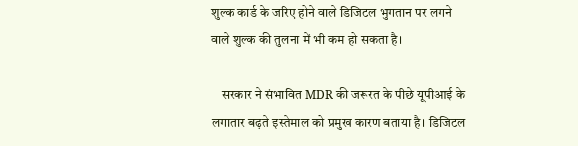शुल्क कार्ड के जरिए होने वाले डिजिटल भुगतान पर लगने वाले शुल्क की तुलना में भी कम हो सकता है।

    सरकार ने संभावित MDR की जरूरत के पीछे यूपीआई के लगातार बढ़ते इस्तेमाल को प्रमुख कारण बताया है। डिजिटल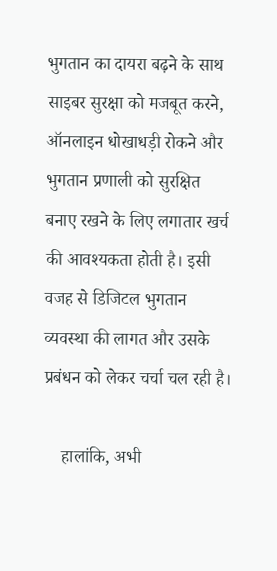भुगतान का दायरा बढ़ने के साथ साइबर सुरक्षा को मजबूत करने, ऑनलाइन धोखाधड़ी रोकने और भुगतान प्रणाली को सुरक्षित बनाए रखने के लिए लगातार खर्च की आवश्यकता होती है। इसी वजह से डिजिटल भुगतान व्यवस्था की लागत और उसके प्रबंधन को लेकर चर्चा चल रही है।

    हालांकि, अभी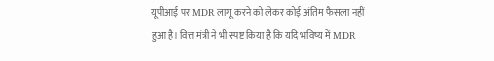यूपीआई पर MDR लागू करने को लेकर कोई अंतिम फैसला नहीं हुआ है। वित्त मंत्री ने भी स्पष्ट किया है कि यदि भविष्य में MDR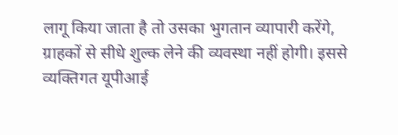लागू किया जाता है तो उसका भुगतान व्यापारी करेंगे, ग्राहकों से सीधे शुल्क लेने की व्यवस्था नहीं होगी। इससे व्यक्तिगत यूपीआई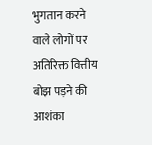भुगतान करने वाले लोगों पर अतिरिक्त वित्तीय बोझ पड़ने की आशंका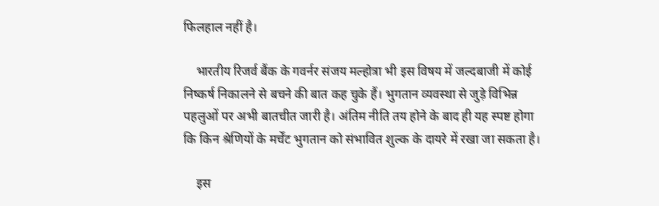फिलहाल नहीं है।

    भारतीय रिजर्व बैंक के गवर्नर संजय मल्होत्रा भी इस विषय में जल्दबाजी में कोई निष्कर्ष निकालने से बचने की बात कह चुके हैं। भुगतान व्यवस्था से जुड़े विभिन्न पहलुओं पर अभी बातचीत जारी है। अंतिम नीति तय होने के बाद ही यह स्पष्ट होगा कि किन श्रेणियों के मर्चेंट भुगतान को संभावित शुल्क के दायरे में रखा जा सकता है।

    इस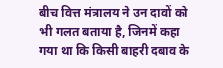बीच वित्त मंत्रालय ने उन दावों को भी गलत बताया है, जिनमें कहा गया था कि किसी बाहरी दबाव के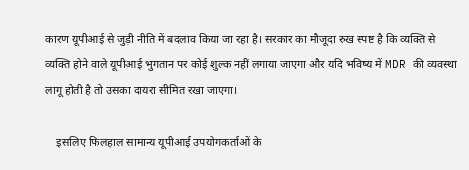कारण यूपीआई से जुड़ी नीति में बदलाव किया जा रहा है। सरकार का मौजूदा रुख स्पष्ट है कि व्यक्ति से व्यक्ति होने वाले यूपीआई भुगतान पर कोई शुल्क नहीं लगाया जाएगा और यदि भविष्य में MDR की व्यवस्था लागू होती है तो उसका दायरा सीमित रखा जाएगा।

    इसलिए फिलहाल सामान्य यूपीआई उपयोगकर्ताओं के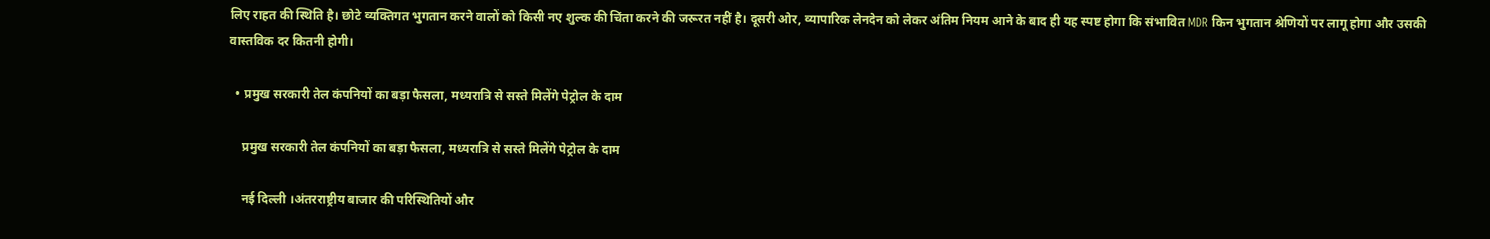लिए राहत की स्थिति है। छोटे व्यक्तिगत भुगतान करने वालों को किसी नए शुल्क की चिंता करने की जरूरत नहीं है। दूसरी ओर, व्यापारिक लेनदेन को लेकर अंतिम नियम आने के बाद ही यह स्पष्ट होगा कि संभावित MDR किन भुगतान श्रेणियों पर लागू होगा और उसकी वास्तविक दर कितनी होगी।

  • प्रमुख सरकारी तेल कंपनियों का बड़ा फैसला, मध्यरात्रि से सस्ते मिलेंगे पेट्रोल के दाम

    प्रमुख सरकारी तेल कंपनियों का बड़ा फैसला, मध्यरात्रि से सस्ते मिलेंगे पेट्रोल के दाम

    नई दिल्ली ।अंतरराष्ट्रीय बाजार की परिस्थितियों और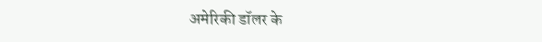अमेरिकी डॉलर के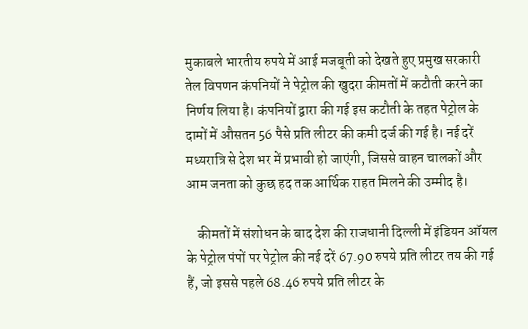मुकाबले भारतीय रुपये में आई मजबूती को देखते हुए प्रमुख सरकारी तेल विपणन कंपनियों ने पेट्रोल की खुदरा कीमतों में कटौती करने का निर्णय लिया है। कंपनियों द्वारा की गई इस कटौती के तहत पेट्रोल के दामों में औसतन 56 पैसे प्रति लीटर की कमी दर्ज की गई है। नई दरें मध्यरात्रि से देश भर में प्रभावी हो जाएंगी, जिससे वाहन चालकों और आम जनता को कुछ हद तक आर्थिक राहत मिलने की उम्मीद है।

    कीमतों में संशोधन के बाद देश की राजधानी दिल्ली में इंडियन ऑयल के पेट्रोल पंपों पर पेट्रोल की नई दरें 67.90 रुपये प्रति लीटर तय की गई हैं, जो इससे पहले 68.46 रुपये प्रति लीटर के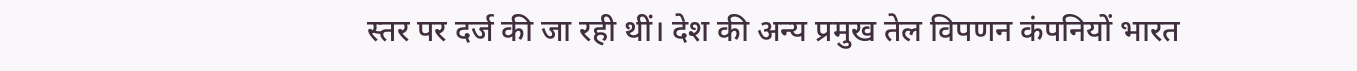स्तर पर दर्ज की जा रही थीं। देश की अन्य प्रमुख तेल विपणन कंपनियों भारत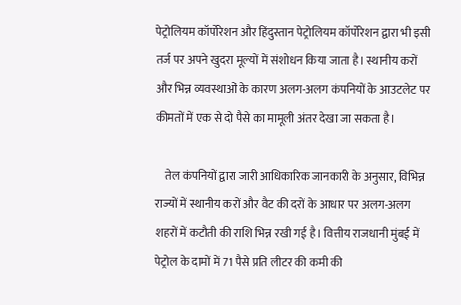पेट्रोलियम कॉर्पोरेशन और हिंदुस्तान पेट्रोलियम कॉर्पोरेशन द्वारा भी इसी तर्ज पर अपने खुदरा मूल्यों में संशोधन किया जाता है। स्थानीय करों और भिन्न व्यवस्थाओं के कारण अलग-अलग कंपनियों के आउटलेट पर कीमतों में एक से दो पैसे का मामूली अंतर देखा जा सकता है।

    तेल कंपनियों द्वारा जारी आधिकारिक जानकारी के अनुसार, विभिन्न राज्यों में स्थानीय करों और वैट की दरों के आधार पर अलग-अलग शहरों में कटौती की राशि भिन्न रखी गई है। वित्तीय राजधानी मुंबई में पेट्रोल के दामों में 71 पैसे प्रति लीटर की कमी की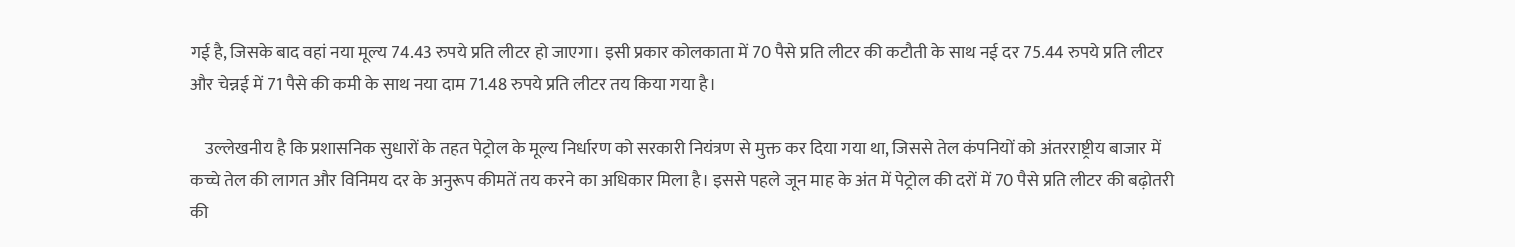गई है, जिसके बाद वहां नया मूल्य 74.43 रुपये प्रति लीटर हो जाएगा। इसी प्रकार कोलकाता में 70 पैसे प्रति लीटर की कटौती के साथ नई दर 75.44 रुपये प्रति लीटर और चेन्नई में 71 पैसे की कमी के साथ नया दाम 71.48 रुपये प्रति लीटर तय किया गया है।

    उल्लेखनीय है कि प्रशासनिक सुधारों के तहत पेट्रोल के मूल्य निर्धारण को सरकारी नियंत्रण से मुक्त कर दिया गया था, जिससे तेल कंपनियों को अंतरराष्ट्रीय बाजार में कच्चे तेल की लागत और विनिमय दर के अनुरूप कीमतें तय करने का अधिकार मिला है। इससे पहले जून माह के अंत में पेट्रोल की दरों में 70 पैसे प्रति लीटर की बढ़ोतरी की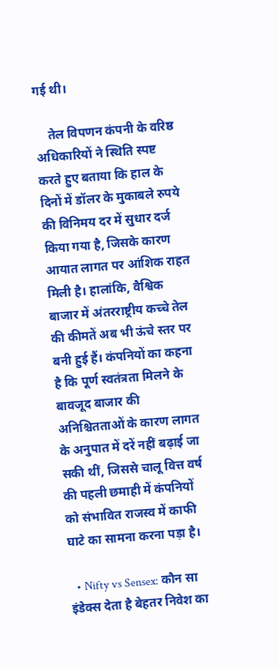गई थी।

    तेल विपणन कंपनी के वरिष्ठ अधिकारियों ने स्थिति स्पष्ट करते हुए बताया कि हाल के दिनों में डॉलर के मुकाबले रुपये की विनिमय दर में सुधार दर्ज किया गया है, जिसके कारण आयात लागत पर आंशिक राहत मिली है। हालांकि, वैश्विक बाजार में अंतरराष्ट्रीय कच्चे तेल की कीमतें अब भी ऊंचे स्तर पर बनी हुई हैं। कंपनियों का कहना है कि पूर्ण स्वतंत्रता मिलने के बावजूद बाजार की अनिश्चितताओं के कारण लागत के अनुपात में दरें नहीं बढ़ाई जा सकी थीं, जिससे चालू वित्त वर्ष की पहली छमाही में कंपनियों को संभावित राजस्व में काफी घाटे का सामना करना पड़ा है।

  • Nifty vs Sensex: कौन सा इंडेक्स देता है बेहतर निवेश का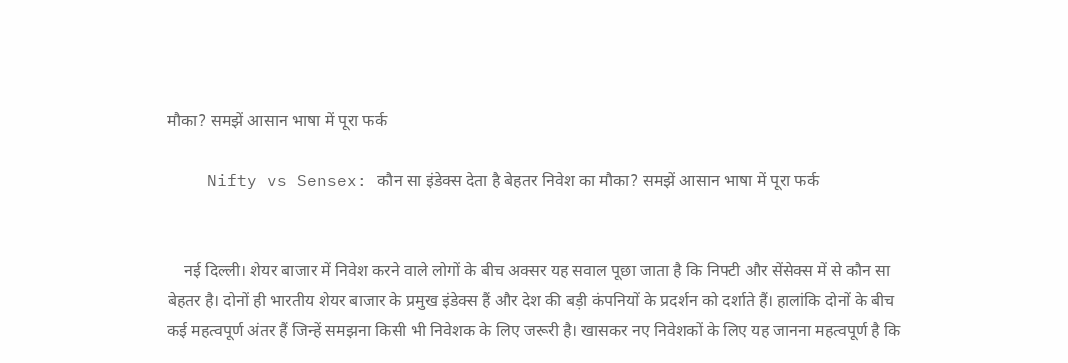मौका? समझें आसान भाषा में पूरा फर्क

    Nifty vs Sensex: कौन सा इंडेक्स देता है बेहतर निवेश का मौका? समझें आसान भाषा में पूरा फर्क


    नई दिल्ली। शेयर बाजार में निवेश करने वाले लोगों के बीच अक्सर यह सवाल पूछा जाता है कि निफ्टी और सेंसेक्स में से कौन सा बेहतर है। दोनों ही भारतीय शेयर बाजार के प्रमुख इंडेक्स हैं और देश की बड़ी कंपनियों के प्रदर्शन को दर्शाते हैं। हालांकि दोनों के बीच कई महत्वपूर्ण अंतर हैं जिन्हें समझना किसी भी निवेशक के लिए जरूरी है। खासकर नए निवेशकों के लिए यह जानना महत्वपूर्ण है कि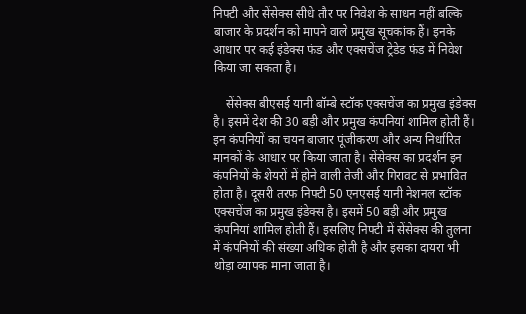निफ्टी और सेंसेक्स सीधे तौर पर निवेश के साधन नहीं बल्कि बाजार के प्रदर्शन को मापने वाले प्रमुख सूचकांक हैं। इनके आधार पर कई इंडेक्स फंड और एक्सचेंज ट्रेडेड फंड में निवेश किया जा सकता है।

    सेंसेक्स बीएसई यानी बॉम्बे स्टॉक एक्सचेंज का प्रमुख इंडेक्स है। इसमें देश की 30 बड़ी और प्रमुख कंपनियां शामिल होती हैं। इन कंपनियों का चयन बाजार पूंजीकरण और अन्य निर्धारित मानकों के आधार पर किया जाता है। सेंसेक्स का प्रदर्शन इन कंपनियों के शेयरों में होने वाली तेजी और गिरावट से प्रभावित होता है। दूसरी तरफ निफ्टी 50 एनएसई यानी नेशनल स्टॉक एक्सचेंज का प्रमुख इंडेक्स है। इसमें 50 बड़ी और प्रमुख कंपनियां शामिल होती हैं। इसलिए निफ्टी में सेंसेक्स की तुलना में कंपनियों की संख्या अधिक होती है और इसका दायरा भी थोड़ा व्यापक माना जाता है।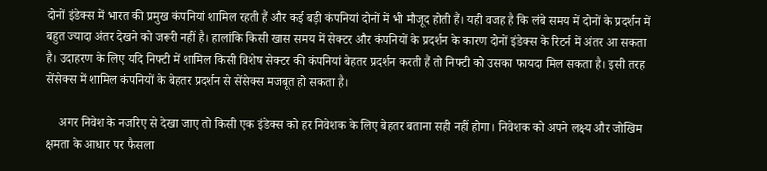दोनों इंडेक्स में भारत की प्रमुख कंपनियां शामिल रहती हैं और कई बड़ी कंपनियां दोनों में भी मौजूद होती हैं। यही वजह है कि लंबे समय में दोनों के प्रदर्शन में बहुत ज्यादा अंतर देखने को जरूरी नहीं है। हालांकि किसी खास समय में सेक्टर और कंपनियों के प्रदर्शन के कारण दोनों इंडेक्स के रिटर्न में अंतर आ सकता है। उदाहरण के लिए यदि निफ्टी में शामिल किसी विशेष सेक्टर की कंपनियां बेहतर प्रदर्शन करती हैं तो निफ्टी को उसका फायदा मिल सकता है। इसी तरह सेंसेक्स में शामिल कंपनियों के बेहतर प्रदर्शन से सेंसेक्स मजबूत हो सकता है।

    अगर निवेश के नजरिए से देखा जाए तो किसी एक इंडेक्स को हर निवेशक के लिए बेहतर बताना सही नहीं होगा। निवेशक को अपने लक्ष्य और जोखिम क्षमता के आधार पर फैसला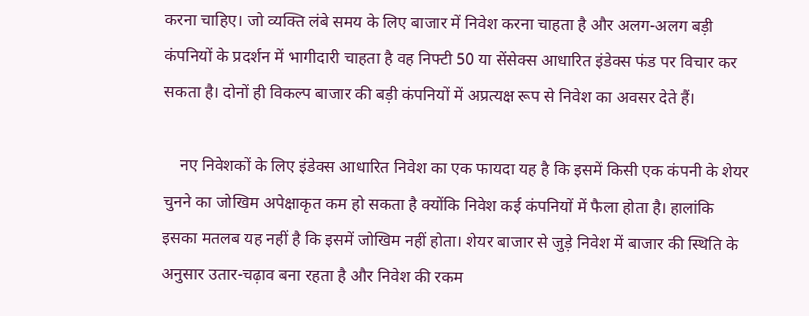करना चाहिए। जो व्यक्ति लंबे समय के लिए बाजार में निवेश करना चाहता है और अलग-अलग बड़ी कंपनियों के प्रदर्शन में भागीदारी चाहता है वह निफ्टी 50 या सेंसेक्स आधारित इंडेक्स फंड पर विचार कर सकता है। दोनों ही विकल्प बाजार की बड़ी कंपनियों में अप्रत्यक्ष रूप से निवेश का अवसर देते हैं।

    नए निवेशकों के लिए इंडेक्स आधारित निवेश का एक फायदा यह है कि इसमें किसी एक कंपनी के शेयर चुनने का जोखिम अपेक्षाकृत कम हो सकता है क्योंकि निवेश कई कंपनियों में फैला होता है। हालांकि इसका मतलब यह नहीं है कि इसमें जोखिम नहीं होता। शेयर बाजार से जुड़े निवेश में बाजार की स्थिति के अनुसार उतार-चढ़ाव बना रहता है और निवेश की रकम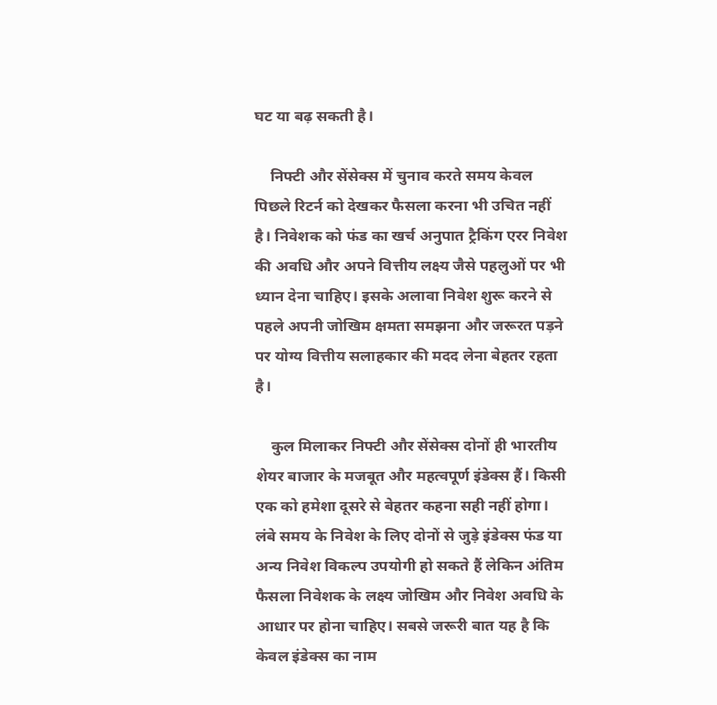घट या बढ़ सकती है।

    निफ्टी और सेंसेक्स में चुनाव करते समय केवल पिछले रिटर्न को देखकर फैसला करना भी उचित नहीं है। निवेशक को फंड का खर्च अनुपात ट्रैकिंग एरर निवेश की अवधि और अपने वित्तीय लक्ष्य जैसे पहलुओं पर भी ध्यान देना चाहिए। इसके अलावा निवेश शुरू करने से पहले अपनी जोखिम क्षमता समझना और जरूरत पड़ने पर योग्य वित्तीय सलाहकार की मदद लेना बेहतर रहता है।

    कुल मिलाकर निफ्टी और सेंसेक्स दोनों ही भारतीय शेयर बाजार के मजबूत और महत्वपूर्ण इंडेक्स हैं। किसी एक को हमेशा दूसरे से बेहतर कहना सही नहीं होगा। लंबे समय के निवेश के लिए दोनों से जुड़े इंडेक्स फंड या अन्य निवेश विकल्प उपयोगी हो सकते हैं लेकिन अंतिम फैसला निवेशक के लक्ष्य जोखिम और निवेश अवधि के आधार पर होना चाहिए। सबसे जरूरी बात यह है कि केवल इंडेक्स का नाम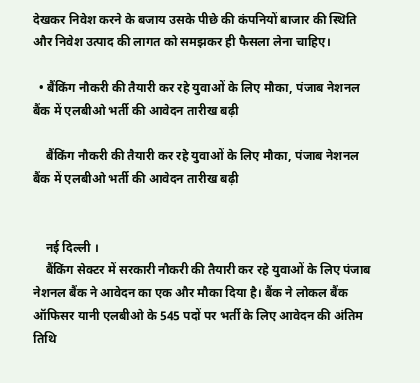देखकर निवेश करने के बजाय उसके पीछे की कंपनियों बाजार की स्थिति और निवेश उत्पाद की लागत को समझकर ही फैसला लेना चाहिए।

  • बैंकिंग नौकरी की तैयारी कर रहे युवाओं के लिए मौका, पंजाब नेशनल बैंक में एलबीओ भर्ती की आवेदन तारीख बढ़ी

    बैंकिंग नौकरी की तैयारी कर रहे युवाओं के लिए मौका, पंजाब नेशनल बैंक में एलबीओ भर्ती की आवेदन तारीख बढ़ी


    नई दिल्ली ।
    बैंकिंग सेक्टर में सरकारी नौकरी की तैयारी कर रहे युवाओं के लिए पंजाब नेशनल बैंक ने आवेदन का एक और मौका दिया है। बैंक ने लोकल बैंक ऑफिसर यानी एलबीओ के 545 पदों पर भर्ती के लिए आवेदन की अंतिम तिथि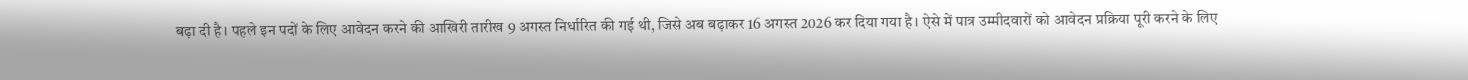बढ़ा दी है। पहले इन पदों के लिए आवेदन करने की आखिरी तारीख 9 अगस्त निर्धारित की गई थी, जिसे अब बढ़ाकर 16 अगस्त 2026 कर दिया गया है। ऐसे में पात्र उम्मीदवारों को आवेदन प्रक्रिया पूरी करने के लिए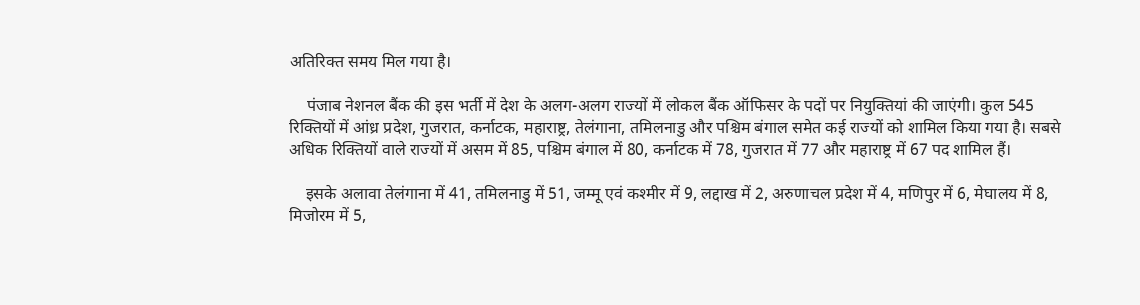अतिरिक्त समय मिल गया है।

    पंजाब नेशनल बैंक की इस भर्ती में देश के अलग-अलग राज्यों में लोकल बैंक ऑफिसर के पदों पर नियुक्तियां की जाएंगी। कुल 545 रिक्तियों में आंध्र प्रदेश, गुजरात, कर्नाटक, महाराष्ट्र, तेलंगाना, तमिलनाडु और पश्चिम बंगाल समेत कई राज्यों को शामिल किया गया है। सबसे अधिक रिक्तियों वाले राज्यों में असम में 85, पश्चिम बंगाल में 80, कर्नाटक में 78, गुजरात में 77 और महाराष्ट्र में 67 पद शामिल हैं।

    इसके अलावा तेलंगाना में 41, तमिलनाडु में 51, जम्मू एवं कश्मीर में 9, लद्दाख में 2, अरुणाचल प्रदेश में 4, मणिपुर में 6, मेघालय में 8, मिजोरम में 5,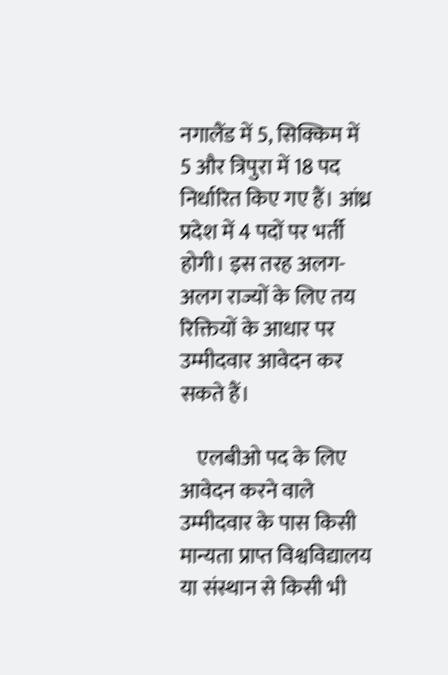नगालैंड में 5, सिक्किम में 5 और त्रिपुरा में 18 पद निर्धारित किए गए हैं। आंध्र प्रदेश में 4 पदों पर भर्ती होगी। इस तरह अलग-अलग राज्यों के लिए तय रिक्तियों के आधार पर उम्मीदवार आवेदन कर सकते हैं।

    एलबीओ पद के लिए आवेदन करने वाले उम्मीदवार के पास किसी मान्यता प्राप्त विश्वविद्यालय या संस्थान से किसी भी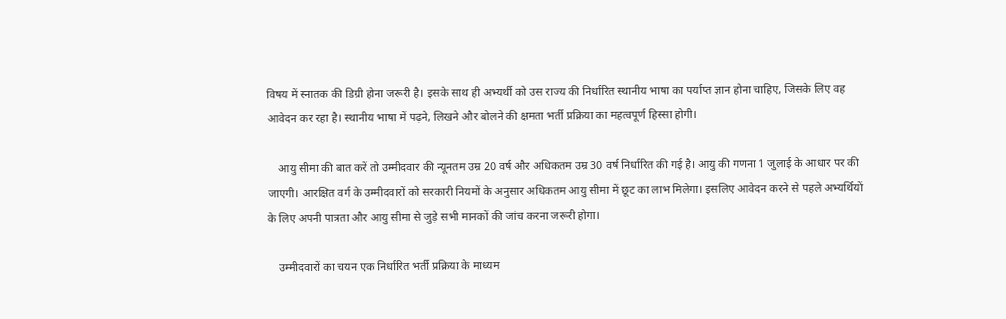विषय में स्नातक की डिग्री होना जरूरी है। इसके साथ ही अभ्यर्थी को उस राज्य की निर्धारित स्थानीय भाषा का पर्याप्त ज्ञान होना चाहिए, जिसके लिए वह आवेदन कर रहा है। स्थानीय भाषा में पढ़ने, लिखने और बोलने की क्षमता भर्ती प्रक्रिया का महत्वपूर्ण हिस्सा होगी।

    आयु सीमा की बात करें तो उम्मीदवार की न्यूनतम उम्र 20 वर्ष और अधिकतम उम्र 30 वर्ष निर्धारित की गई है। आयु की गणना 1 जुलाई के आधार पर की जाएगी। आरक्षित वर्ग के उम्मीदवारों को सरकारी नियमों के अनुसार अधिकतम आयु सीमा में छूट का लाभ मिलेगा। इसलिए आवेदन करने से पहले अभ्यर्थियों के लिए अपनी पात्रता और आयु सीमा से जुड़े सभी मानकों की जांच करना जरूरी होगा।

    उम्मीदवारों का चयन एक निर्धारित भर्ती प्रक्रिया के माध्यम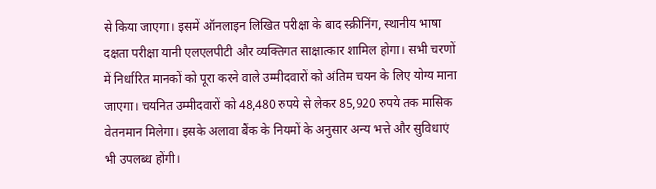से किया जाएगा। इसमें ऑनलाइन लिखित परीक्षा के बाद स्क्रीनिंग, स्थानीय भाषा दक्षता परीक्षा यानी एलएलपीटी और व्यक्तिगत साक्षात्कार शामिल होगा। सभी चरणों में निर्धारित मानकों को पूरा करने वाले उम्मीदवारों को अंतिम चयन के लिए योग्य माना जाएगा। चयनित उम्मीदवारों को 48,480 रुपये से लेकर 85,920 रुपये तक मासिक वेतनमान मिलेगा। इसके अलावा बैंक के नियमों के अनुसार अन्य भत्ते और सुविधाएं भी उपलब्ध होंगी।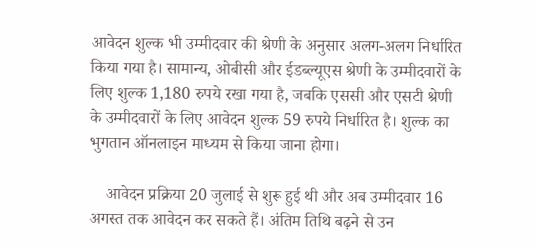आवेदन शुल्क भी उम्मीदवार की श्रेणी के अनुसार अलग-अलग निर्धारित किया गया है। सामान्य, ओबीसी और ईडब्ल्यूएस श्रेणी के उम्मीदवारों के लिए शुल्क 1,180 रुपये रखा गया है, जबकि एससी और एसटी श्रेणी के उम्मीदवारों के लिए आवेदन शुल्क 59 रुपये निर्धारित है। शुल्क का भुगतान ऑनलाइन माध्यम से किया जाना होगा।

    आवेदन प्रक्रिया 20 जुलाई से शुरू हुई थी और अब उम्मीदवार 16 अगस्त तक आवेदन कर सकते हैं। अंतिम तिथि बढ़ने से उन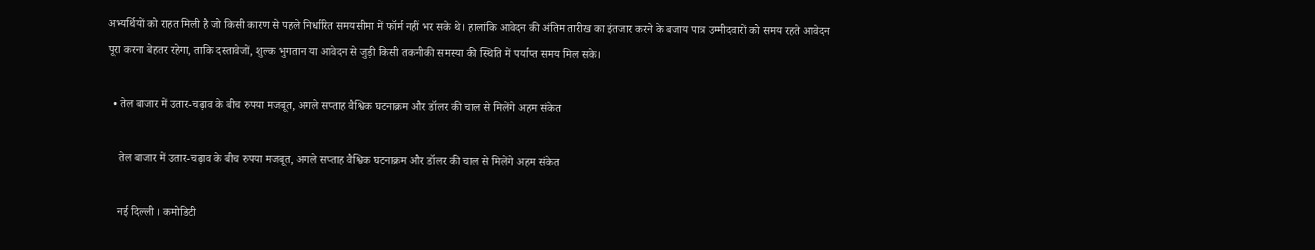अभ्यर्थियों को राहत मिली है जो किसी कारण से पहले निर्धारित समयसीमा में फॉर्म नहीं भर सके थे। हालांकि आवेदन की अंतिम तारीख का इंतजार करने के बजाय पात्र उम्मीदवारों को समय रहते आवेदन पूरा करना बेहतर रहेगा, ताकि दस्तावेजों, शुल्क भुगतान या आवेदन से जुड़ी किसी तकनीकी समस्या की स्थिति में पर्याप्त समय मिल सके।

  • तेल बाजार में उतार-चढ़ाव के बीच रुपया मजबूत, अगले सप्ताह वैश्विक घटनाक्रम और डॉलर की चाल से मिलेंगे अहम संकेत

    तेल बाजार में उतार-चढ़ाव के बीच रुपया मजबूत, अगले सप्ताह वैश्विक घटनाक्रम और डॉलर की चाल से मिलेंगे अहम संकेत

    नई दिल्ली । कमोडिटी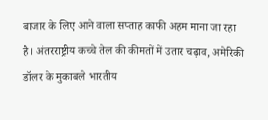बाजार के लिए आने वाला सप्ताह काफी अहम माना जा रहा है। अंतरराष्ट्रीय कच्चे तेल की कीमतों में उतार चढ़ाव, अमेरिकी डॉलर के मुकाबले भारतीय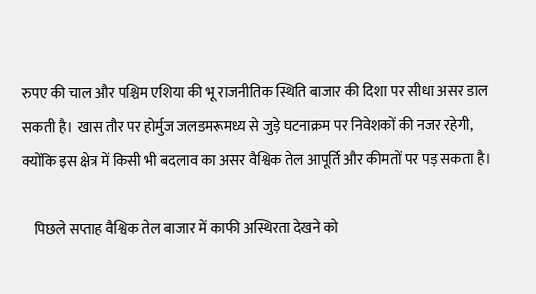रुपए की चाल और पश्चिम एशिया की भू राजनीतिक स्थिति बाजार की दिशा पर सीधा असर डाल सकती है। खास तौर पर होर्मुज जलडमरूमध्य से जुड़े घटनाक्रम पर निवेशकों की नजर रहेगी, क्योंकि इस क्षेत्र में किसी भी बदलाव का असर वैश्विक तेल आपूर्ति और कीमतों पर पड़ सकता है।

    पिछले सप्ताह वैश्विक तेल बाजार में काफी अस्थिरता देखने को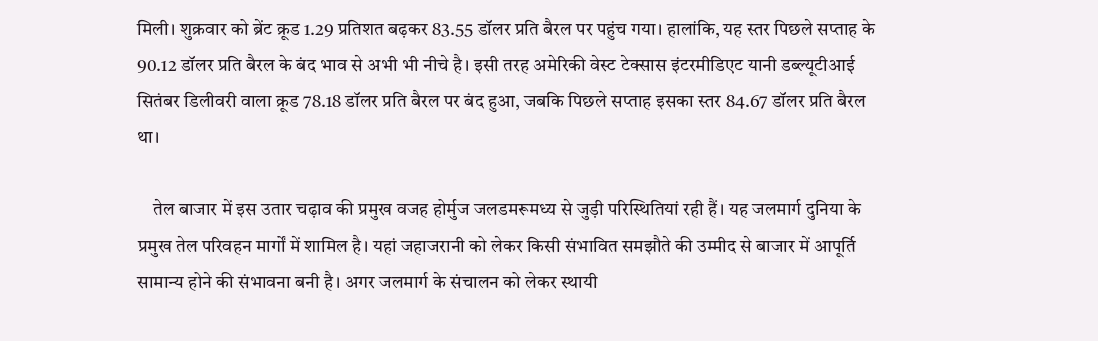मिली। शुक्रवार को ब्रेंट क्रूड 1.29 प्रतिशत बढ़कर 83.55 डॉलर प्रति बैरल पर पहुंच गया। हालांकि, यह स्तर पिछले सप्ताह के 90.12 डॉलर प्रति बैरल के बंद भाव से अभी भी नीचे है। इसी तरह अमेरिकी वेस्ट टेक्सास इंटरमीडिएट यानी डब्ल्यूटीआई सितंबर डिलीवरी वाला क्रूड 78.18 डॉलर प्रति बैरल पर बंद हुआ, जबकि पिछले सप्ताह इसका स्तर 84.67 डॉलर प्रति बैरल था।

    तेल बाजार में इस उतार चढ़ाव की प्रमुख वजह होर्मुज जलडमरूमध्य से जुड़ी परिस्थितियां रही हैं। यह जलमार्ग दुनिया के प्रमुख तेल परिवहन मार्गों में शामिल है। यहां जहाजरानी को लेकर किसी संभावित समझौते की उम्मीद से बाजार में आपूर्ति सामान्य होने की संभावना बनी है। अगर जलमार्ग के संचालन को लेकर स्थायी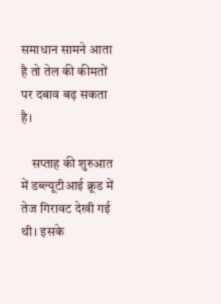समाधान सामने आता है तो तेल की कीमतों पर दबाव बढ़ सकता है।

    सप्ताह की शुरुआत में डब्ल्यूटीआई क्रूड में तेज गिरावट देखी गई थी। इसके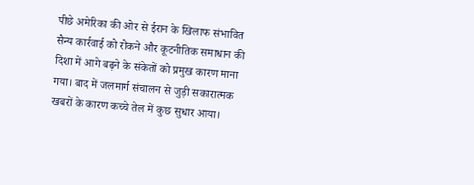पीछे अमेरिका की ओर से ईरान के खिलाफ संभावित सैन्य कार्रवाई को रोकने और कूटनीतिक समाधान की दिशा में आगे बढ़ने के संकेतों को प्रमुख कारण माना गया। बाद में जलमार्ग संचालन से जुड़ी सकारात्मक खबरों के कारण कच्चे तेल में कुछ सुधार आया।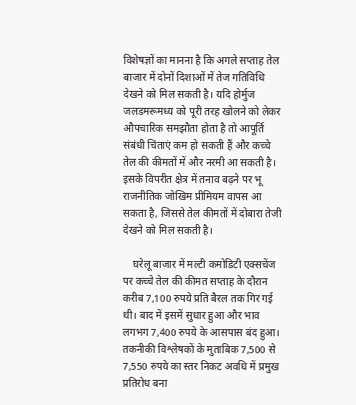विशेषज्ञों का मानना है कि अगले सप्ताह तेल बाजार में दोनों दिशाओं में तेज गतिविधि देखने को मिल सकती है। यदि होर्मुज जलडमरूमध्य को पूरी तरह खोलने को लेकर औपचारिक समझौता होता है तो आपूर्ति संबंधी चिंताएं कम हो सकती हैं और कच्चे तेल की कीमतों में और नरमी आ सकती है। इसके विपरीत क्षेत्र में तनाव बढ़ने पर भू राजनीतिक जोखिम प्रीमियम वापस आ सकता है, जिससे तेल कीमतों में दोबारा तेजी देखने को मिल सकती है।

    घरेलू बाजार में मल्टी कमोडिटी एक्सचेंज पर कच्चे तेल की कीमत सप्ताह के दौरान करीब 7,100 रुपये प्रति बैरल तक गिर गई थी। बाद में इसमें सुधार हुआ और भाव लगभग 7,400 रुपये के आसपास बंद हुआ। तकनीकी विश्लेषकों के मुताबिक 7,500 से 7,550 रुपये का स्तर निकट अवधि में प्रमुख प्रतिरोध बना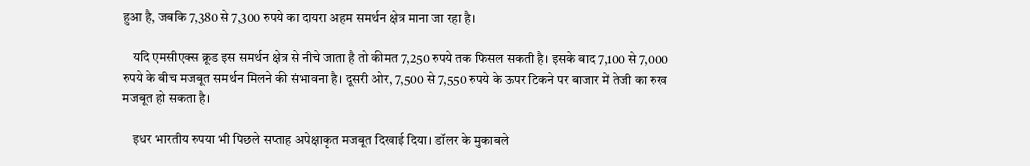हुआ है, जबकि 7,380 से 7,300 रुपये का दायरा अहम समर्थन क्षेत्र माना जा रहा है।

    यदि एमसीएक्स क्रूड इस समर्थन क्षेत्र से नीचे जाता है तो कीमत 7,250 रुपये तक फिसल सकती है। इसके बाद 7,100 से 7,000 रुपये के बीच मजबूत समर्थन मिलने की संभावना है। दूसरी ओर, 7,500 से 7,550 रुपये के ऊपर टिकने पर बाजार में तेजी का रुख मजबूत हो सकता है।

    इधर भारतीय रुपया भी पिछले सप्ताह अपेक्षाकृत मजबूत दिखाई दिया। डॉलर के मुकाबले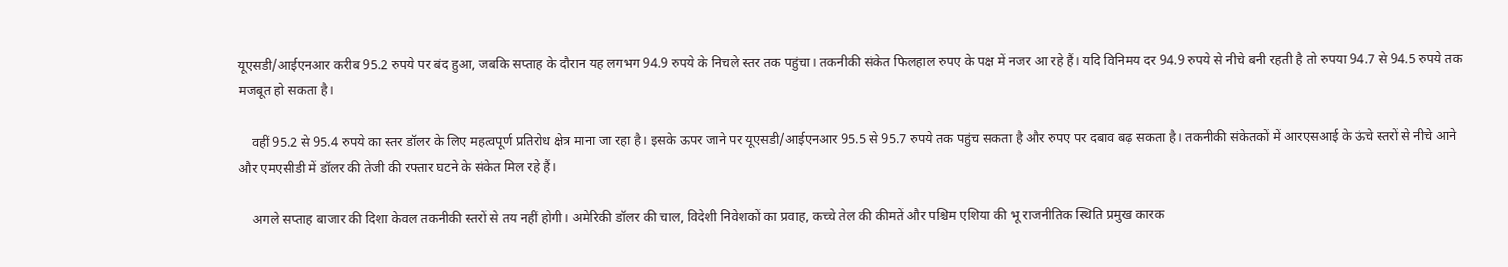यूएसडी/आईएनआर करीब 95.2 रुपये पर बंद हुआ, जबकि सप्ताह के दौरान यह लगभग 94.9 रुपये के निचले स्तर तक पहुंचा। तकनीकी संकेत फिलहाल रुपए के पक्ष में नजर आ रहे हैं। यदि विनिमय दर 94.9 रुपये से नीचे बनी रहती है तो रुपया 94.7 से 94.5 रुपये तक मजबूत हो सकता है।

    वहीं 95.2 से 95.4 रुपये का स्तर डॉलर के लिए महत्वपूर्ण प्रतिरोध क्षेत्र माना जा रहा है। इसके ऊपर जाने पर यूएसडी/आईएनआर 95.5 से 95.7 रुपये तक पहुंच सकता है और रुपए पर दबाव बढ़ सकता है। तकनीकी संकेतकों में आरएसआई के ऊंचे स्तरों से नीचे आने और एमएसीडी में डॉलर की तेजी की रफ्तार घटने के संकेत मिल रहे हैं।

    अगले सप्ताह बाजार की दिशा केवल तकनीकी स्तरों से तय नहीं होगी। अमेरिकी डॉलर की चाल, विदेशी निवेशकों का प्रवाह, कच्चे तेल की कीमतें और पश्चिम एशिया की भू राजनीतिक स्थिति प्रमुख कारक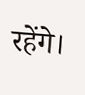रहेंगे।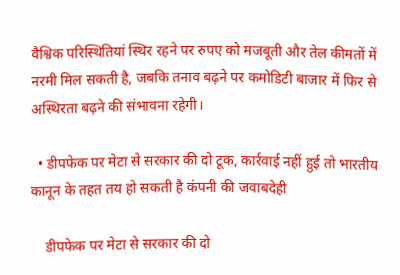वैश्विक परिस्थितियां स्थिर रहने पर रुपए को मजबूती और तेल कीमतों में नरमी मिल सकती है, जबकि तनाव बढ़ने पर कमोडिटी बाजार में फिर से अस्थिरता बढ़ने की संभावना रहेगी।

  • डीपफेक पर मेटा से सरकार की दो टूक, कार्रवाई नहीं हुई तो भारतीय कानून के तहत तय हो सकती है कंपनी की जवाबदेही

    डीपफेक पर मेटा से सरकार की दो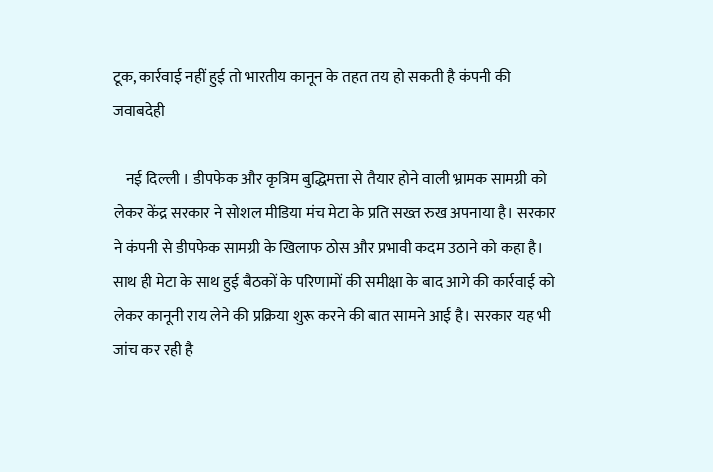टूक, कार्रवाई नहीं हुई तो भारतीय कानून के तहत तय हो सकती है कंपनी की जवाबदेही

    नई दिल्ली । डीपफेक और कृत्रिम बुद्धिमत्ता से तैयार होने वाली भ्रामक सामग्री को लेकर केंद्र सरकार ने सोशल मीडिया मंच मेटा के प्रति सख्त रुख अपनाया है। सरकार ने कंपनी से डीपफेक सामग्री के खिलाफ ठोस और प्रभावी कदम उठाने को कहा है। साथ ही मेटा के साथ हुई बैठकों के परिणामों की समीक्षा के बाद आगे की कार्रवाई को लेकर कानूनी राय लेने की प्रक्रिया शुरू करने की बात सामने आई है। सरकार यह भी जांच कर रही है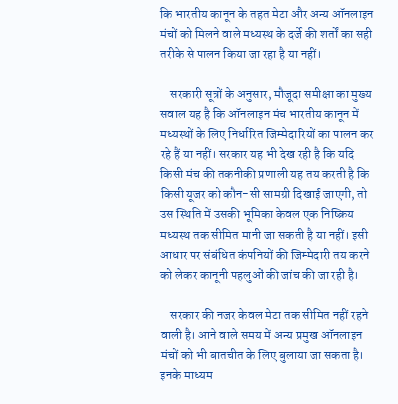कि भारतीय कानून के तहत मेटा और अन्य ऑनलाइन मंचों को मिलने वाले मध्यस्थ के दर्जे की शर्तों का सही तरीके से पालन किया जा रहा है या नहीं।

    सरकारी सूत्रों के अनुसार, मौजूदा समीक्षा का मुख्य सवाल यह है कि ऑनलाइन मंच भारतीय कानून में मध्यस्थों के लिए निर्धारित जिम्मेदारियों का पालन कर रहे हैं या नहीं। सरकार यह भी देख रही है कि यदि किसी मंच की तकनीकी प्रणाली यह तय करती है कि किसी यूजर को कौन-सी सामग्री दिखाई जाएगी, तो उस स्थिति में उसकी भूमिका केवल एक निष्क्रिय मध्यस्थ तक सीमित मानी जा सकती है या नहीं। इसी आधार पर संबंधित कंपनियों की जिम्मेदारी तय करने को लेकर कानूनी पहलुओं की जांच की जा रही है।

    सरकार की नजर केवल मेटा तक सीमित नहीं रहने वाली है। आने वाले समय में अन्य प्रमुख ऑनलाइन मंचों को भी बातचीत के लिए बुलाया जा सकता है। इनके माध्यम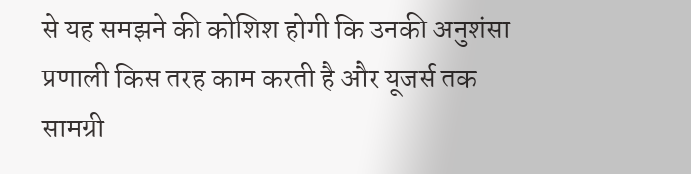से यह समझने की कोशिश होगी कि उनकी अनुशंसा प्रणाली किस तरह काम करती है और यूजर्स तक सामग्री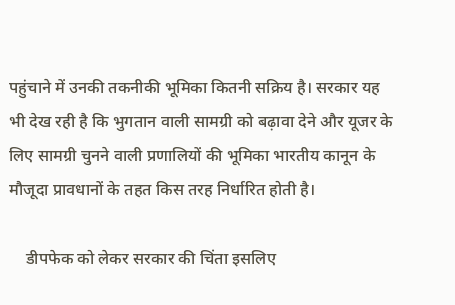पहुंचाने में उनकी तकनीकी भूमिका कितनी सक्रिय है। सरकार यह भी देख रही है कि भुगतान वाली सामग्री को बढ़ावा देने और यूजर के लिए सामग्री चुनने वाली प्रणालियों की भूमिका भारतीय कानून के मौजूदा प्रावधानों के तहत किस तरह निर्धारित होती है।

    डीपफेक को लेकर सरकार की चिंता इसलिए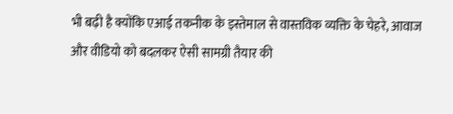भी बढ़ी है क्योंकि एआई तकनीक के इस्तेमाल से वास्तविक व्यक्ति के चेहरे, आवाज और वीडियो को बदलकर ऐसी सामग्री तैयार की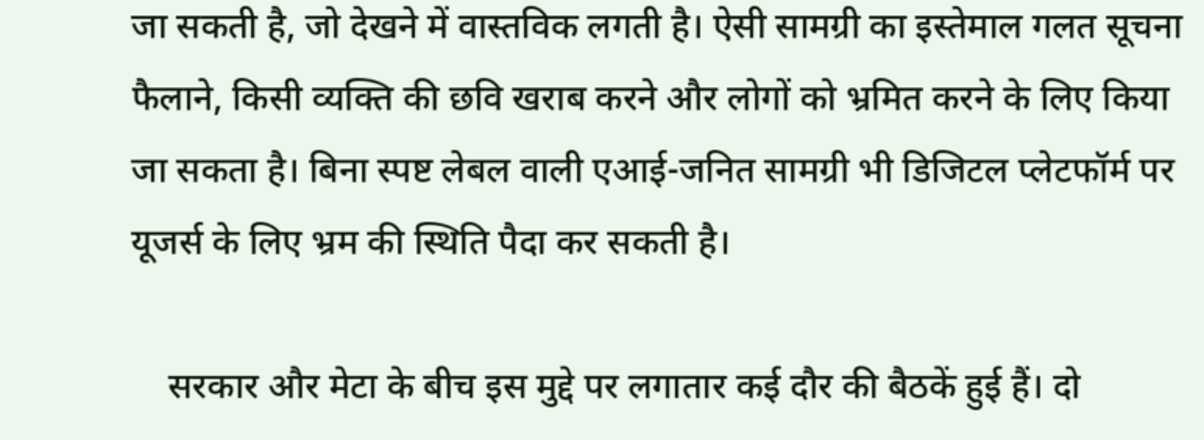जा सकती है, जो देखने में वास्तविक लगती है। ऐसी सामग्री का इस्तेमाल गलत सूचना फैलाने, किसी व्यक्ति की छवि खराब करने और लोगों को भ्रमित करने के लिए किया जा सकता है। बिना स्पष्ट लेबल वाली एआई-जनित सामग्री भी डिजिटल प्लेटफॉर्म पर यूजर्स के लिए भ्रम की स्थिति पैदा कर सकती है।

    सरकार और मेटा के बीच इस मुद्दे पर लगातार कई दौर की बैठकें हुई हैं। दो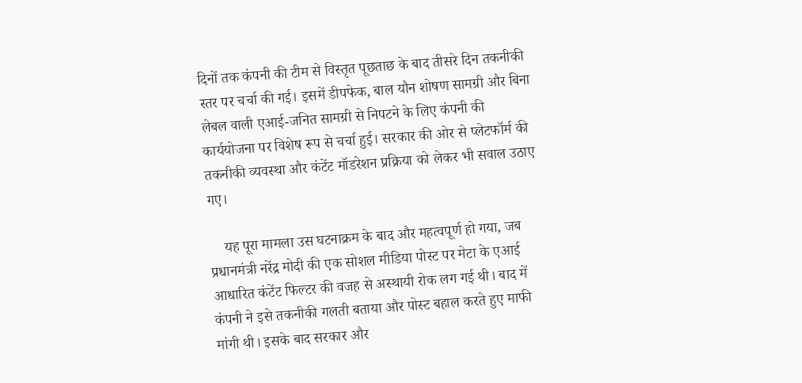दिनों तक कंपनी की टीम से विस्तृत पूछताछ के बाद तीसरे दिन तकनीकी स्तर पर चर्चा की गई। इसमें डीपफेक, बाल यौन शोषण सामग्री और बिना लेबल वाली एआई-जनित सामग्री से निपटने के लिए कंपनी की कार्ययोजना पर विशेष रूप से चर्चा हुई। सरकार की ओर से प्लेटफॉर्म की तकनीकी व्यवस्था और कंटेंट मॉडरेशन प्रक्रिया को लेकर भी सवाल उठाए गए।

    यह पूरा मामला उस घटनाक्रम के बाद और महत्वपूर्ण हो गया, जब प्रधानमंत्री नरेंद्र मोदी की एक सोशल मीडिया पोस्ट पर मेटा के एआई आधारित कंटेंट फिल्टर की वजह से अस्थायी रोक लग गई थी। बाद में कंपनी ने इसे तकनीकी गलती बताया और पोस्ट बहाल करते हुए माफी मांगी थी। इसके बाद सरकार और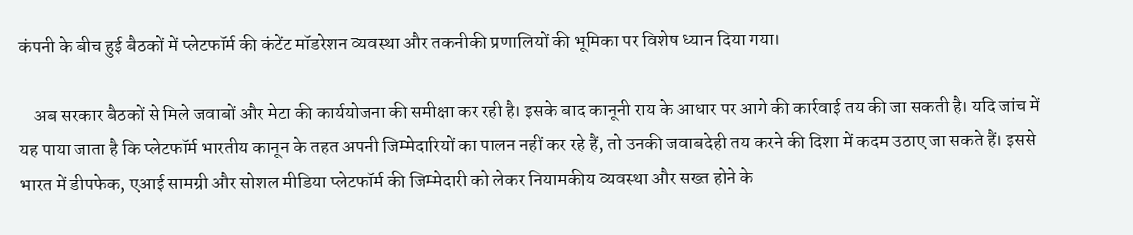कंपनी के बीच हुई बैठकों में प्लेटफॉर्म की कंटेंट मॉडरेशन व्यवस्था और तकनीकी प्रणालियों की भूमिका पर विशेष ध्यान दिया गया।

    अब सरकार बैठकों से मिले जवाबों और मेटा की कार्ययोजना की समीक्षा कर रही है। इसके बाद कानूनी राय के आधार पर आगे की कार्रवाई तय की जा सकती है। यदि जांच में यह पाया जाता है कि प्लेटफॉर्म भारतीय कानून के तहत अपनी जिम्मेदारियों का पालन नहीं कर रहे हैं, तो उनकी जवाबदेही तय करने की दिशा में कदम उठाए जा सकते हैं। इससे भारत में डीपफेक, एआई सामग्री और सोशल मीडिया प्लेटफॉर्म की जिम्मेदारी को लेकर नियामकीय व्यवस्था और सख्त होने के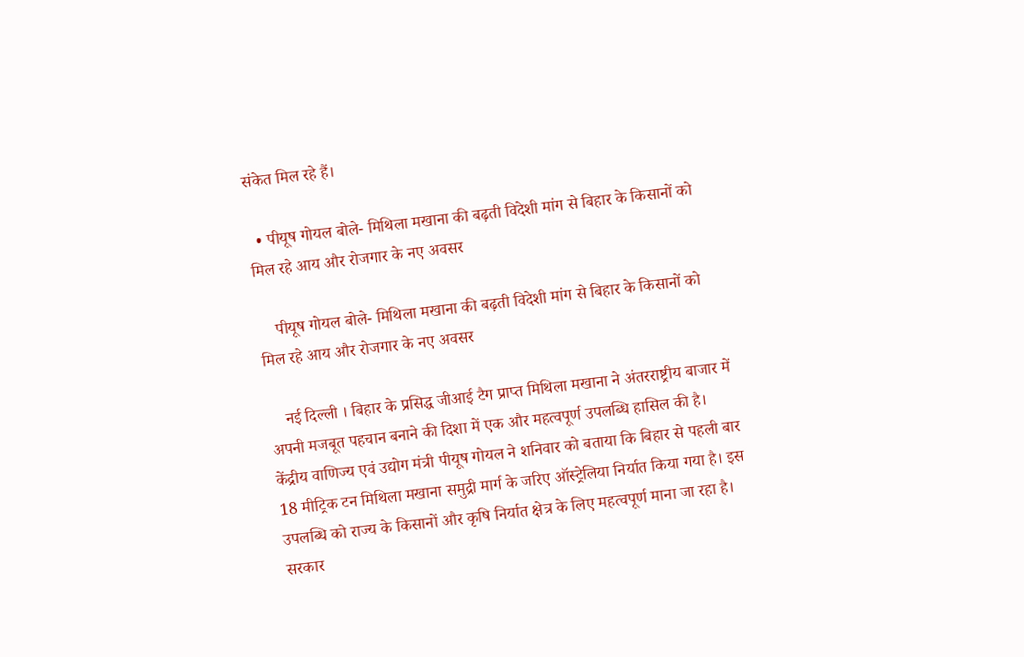संकेत मिल रहे हैं।

  • पीयूष गोयल बोले- मिथिला मखाना की बढ़ती विदेशी मांग से बिहार के किसानों को मिल रहे आय और रोजगार के नए अवसर

    पीयूष गोयल बोले- मिथिला मखाना की बढ़ती विदेशी मांग से बिहार के किसानों को मिल रहे आय और रोजगार के नए अवसर

    नई दिल्ली । बिहार के प्रसिद्ध जीआई टैग प्राप्त मिथिला मखाना ने अंतरराष्ट्रीय बाजार में अपनी मजबूत पहचान बनाने की दिशा में एक और महत्वपूर्ण उपलब्धि हासिल की है। केंद्रीय वाणिज्य एवं उद्योग मंत्री पीयूष गोयल ने शनिवार को बताया कि बिहार से पहली बार 18 मीट्रिक टन मिथिला मखाना समुद्री मार्ग के जरिए ऑस्ट्रेलिया निर्यात किया गया है। इस उपलब्धि को राज्य के किसानों और कृषि निर्यात क्षेत्र के लिए महत्वपूर्ण माना जा रहा है। सरकार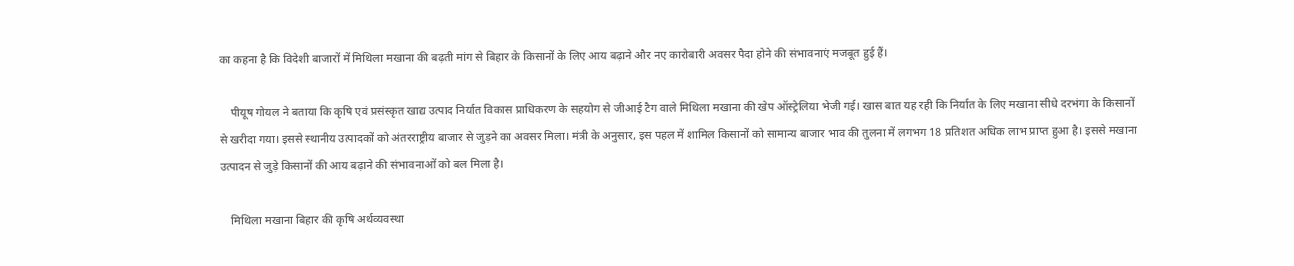का कहना है कि विदेशी बाजारों में मिथिला मखाना की बढ़ती मांग से बिहार के किसानों के लिए आय बढ़ाने और नए कारोबारी अवसर पैदा होने की संभावनाएं मजबूत हुई हैं।

    पीयूष गोयल ने बताया कि कृषि एवं प्रसंस्कृत खाद्य उत्पाद निर्यात विकास प्राधिकरण के सहयोग से जीआई टैग वाले मिथिला मखाना की खेप ऑस्ट्रेलिया भेजी गई। खास बात यह रही कि निर्यात के लिए मखाना सीधे दरभंगा के किसानों से खरीदा गया। इससे स्थानीय उत्पादकों को अंतरराष्ट्रीय बाजार से जुड़ने का अवसर मिला। मंत्री के अनुसार, इस पहल में शामिल किसानों को सामान्य बाजार भाव की तुलना में लगभग 18 प्रतिशत अधिक लाभ प्राप्त हुआ है। इससे मखाना उत्पादन से जुड़े किसानों की आय बढ़ाने की संभावनाओं को बल मिला है।

    मिथिला मखाना बिहार की कृषि अर्थव्यवस्था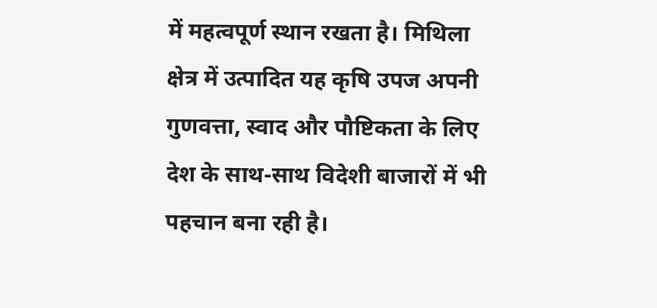में महत्वपूर्ण स्थान रखता है। मिथिला क्षेत्र में उत्पादित यह कृषि उपज अपनी गुणवत्ता, स्वाद और पौष्टिकता के लिए देश के साथ-साथ विदेशी बाजारों में भी पहचान बना रही है।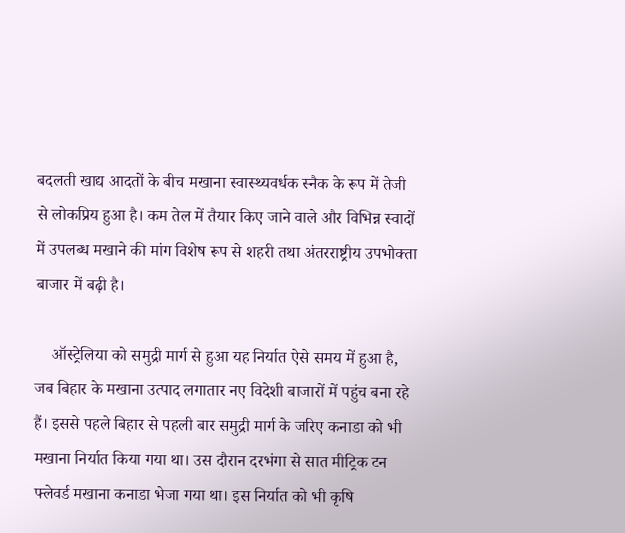बदलती खाद्य आदतों के बीच मखाना स्वास्थ्यवर्धक स्नैक के रूप में तेजी से लोकप्रिय हुआ है। कम तेल में तैयार किए जाने वाले और विभिन्न स्वादों में उपलब्ध मखाने की मांग विशेष रूप से शहरी तथा अंतरराष्ट्रीय उपभोक्ता बाजार में बढ़ी है।

    ऑस्ट्रेलिया को समुद्री मार्ग से हुआ यह निर्यात ऐसे समय में हुआ है, जब बिहार के मखाना उत्पाद लगातार नए विदेशी बाजारों में पहुंच बना रहे हैं। इससे पहले बिहार से पहली बार समुद्री मार्ग के जरिए कनाडा को भी मखाना निर्यात किया गया था। उस दौरान दरभंगा से सात मीट्रिक टन फ्लेवर्ड मखाना कनाडा भेजा गया था। इस निर्यात को भी कृषि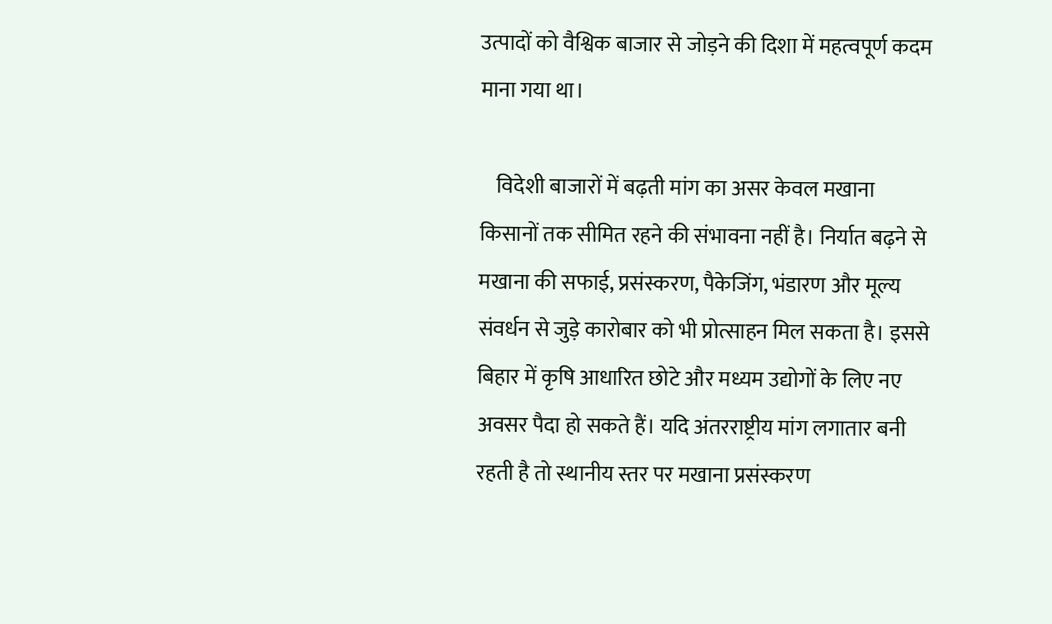उत्पादों को वैश्विक बाजार से जोड़ने की दिशा में महत्वपूर्ण कदम माना गया था।

    विदेशी बाजारों में बढ़ती मांग का असर केवल मखाना किसानों तक सीमित रहने की संभावना नहीं है। निर्यात बढ़ने से मखाना की सफाई, प्रसंस्करण, पैकेजिंग, भंडारण और मूल्य संवर्धन से जुड़े कारोबार को भी प्रोत्साहन मिल सकता है। इससे बिहार में कृषि आधारित छोटे और मध्यम उद्योगों के लिए नए अवसर पैदा हो सकते हैं। यदि अंतरराष्ट्रीय मांग लगातार बनी रहती है तो स्थानीय स्तर पर मखाना प्रसंस्करण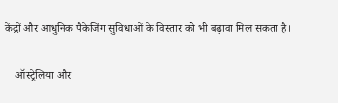केंद्रों और आधुनिक पैकेजिंग सुविधाओं के विस्तार को भी बढ़ावा मिल सकता है।

    ऑस्ट्रेलिया और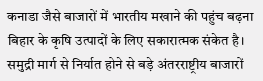कनाडा जैसे बाजारों में भारतीय मखाने की पहुंच बढ़ना बिहार के कृषि उत्पादों के लिए सकारात्मक संकेत है। समुद्री मार्ग से निर्यात होने से बड़े अंतरराष्ट्रीय बाजारों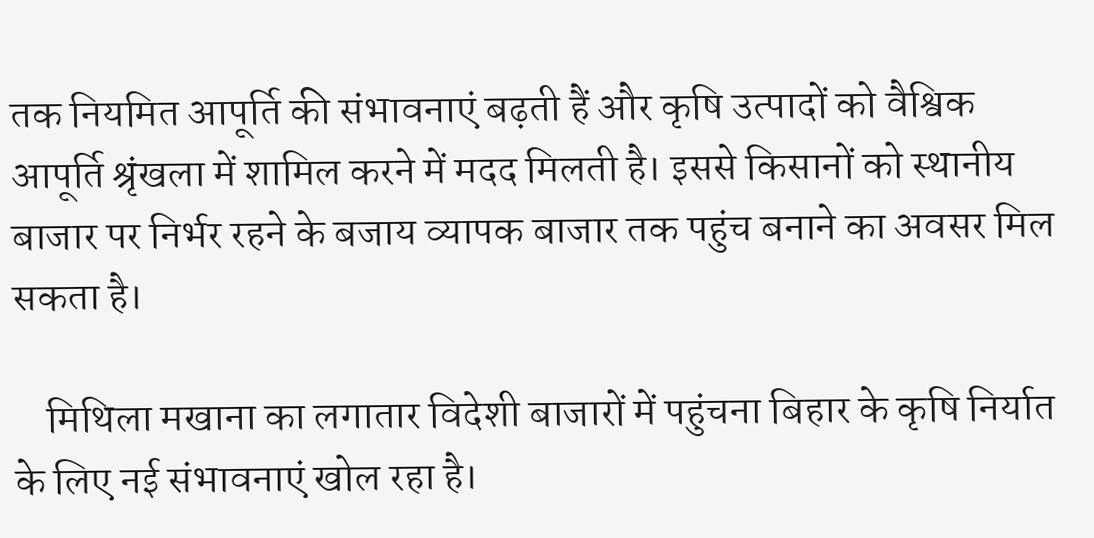तक नियमित आपूर्ति की संभावनाएं बढ़ती हैं और कृषि उत्पादों को वैश्विक आपूर्ति श्रृंखला में शामिल करने में मदद मिलती है। इससे किसानों को स्थानीय बाजार पर निर्भर रहने के बजाय व्यापक बाजार तक पहुंच बनाने का अवसर मिल सकता है।

    मिथिला मखाना का लगातार विदेशी बाजारों में पहुंचना बिहार के कृषि निर्यात के लिए नई संभावनाएं खोल रहा है।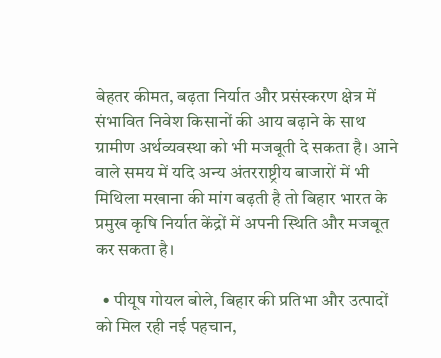बेहतर कीमत, बढ़ता निर्यात और प्रसंस्करण क्षेत्र में संभावित निवेश किसानों की आय बढ़ाने के साथ ग्रामीण अर्थव्यवस्था को भी मजबूती दे सकता है। आने वाले समय में यदि अन्य अंतरराष्ट्रीय बाजारों में भी मिथिला मखाना की मांग बढ़ती है तो बिहार भारत के प्रमुख कृषि निर्यात केंद्रों में अपनी स्थिति और मजबूत कर सकता है।

  • पीयूष गोयल बोले, बिहार की प्रतिभा और उत्पादों को मिल रही नई पहचान,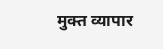मुक्त व्यापार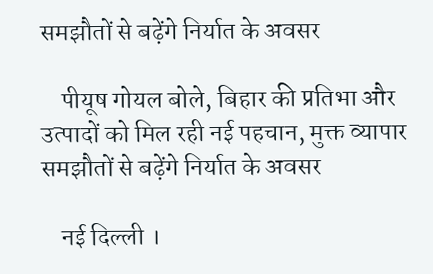समझौतों से बढ़ेंगे निर्यात के अवसर

    पीयूष गोयल बोले, बिहार की प्रतिभा और उत्पादों को मिल रही नई पहचान, मुक्त व्यापार समझौतों से बढ़ेंगे निर्यात के अवसर

    नई दिल्ली ।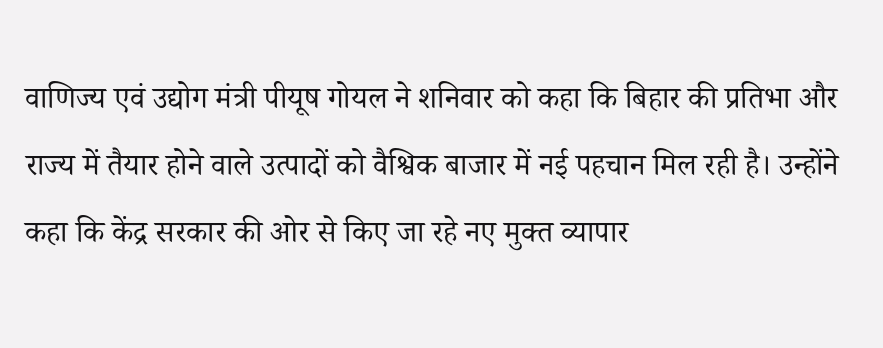वाणिज्य एवं उद्योग मंत्री पीयूष गोयल ने शनिवार को कहा कि बिहार की प्रतिभा और राज्य में तैयार होने वाले उत्पादों को वैश्विक बाजार में नई पहचान मिल रही है। उन्होंने कहा कि केंद्र सरकार की ओर से किए जा रहे नए मुक्त व्यापार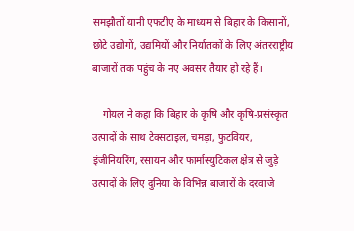समझौतों यानी एफटीए के माध्यम से बिहार के किसानों, छोटे उद्योगों, उद्यमियों और निर्यातकों के लिए अंतरराष्ट्रीय बाजारों तक पहुंच के नए अवसर तैयार हो रहे हैं।

    गोयल ने कहा कि बिहार के कृषि और कृषि-प्रसंस्कृत उत्पादों के साथ टेक्सटाइल, चमड़ा, फुटवियर, इंजीनियरिंग, रसायन और फार्मास्युटिकल क्षेत्र से जुड़े उत्पादों के लिए दुनिया के विभिन्न बाजारों के दरवाजे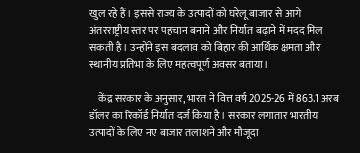खुल रहे हैं। इससे राज्य के उत्पादों को घरेलू बाजार से आगे अंतरराष्ट्रीय स्तर पर पहचान बनाने और निर्यात बढ़ाने में मदद मिल सकती है। उन्होंने इस बदलाव को बिहार की आर्थिक क्षमता और स्थानीय प्रतिभा के लिए महत्वपूर्ण अवसर बताया।

    केंद्र सरकार के अनुसार, भारत ने वित्त वर्ष 2025-26 में 863.1 अरब डॉलर का रिकॉर्ड निर्यात दर्ज किया है। सरकार लगातार भारतीय उत्पादों के लिए नए बाजार तलाशने और मौजूदा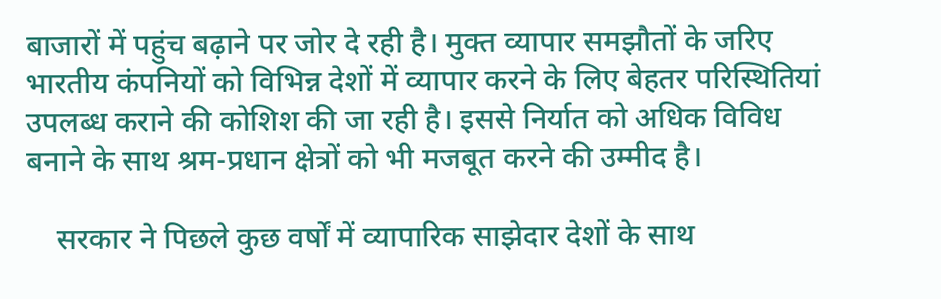बाजारों में पहुंच बढ़ाने पर जोर दे रही है। मुक्त व्यापार समझौतों के जरिए भारतीय कंपनियों को विभिन्न देशों में व्यापार करने के लिए बेहतर परिस्थितियां उपलब्ध कराने की कोशिश की जा रही है। इससे निर्यात को अधिक विविध बनाने के साथ श्रम-प्रधान क्षेत्रों को भी मजबूत करने की उम्मीद है।

    सरकार ने पिछले कुछ वर्षों में व्यापारिक साझेदार देशों के साथ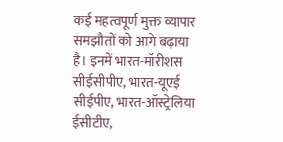कई महत्वपूर्ण मुक्त व्यापार समझौतों को आगे बढ़ाया है। इनमें भारत-मॉरीशस सीईसीपीए, भारत-यूएई सीईपीए, भारत-ऑस्ट्रेलिया ईसीटीए,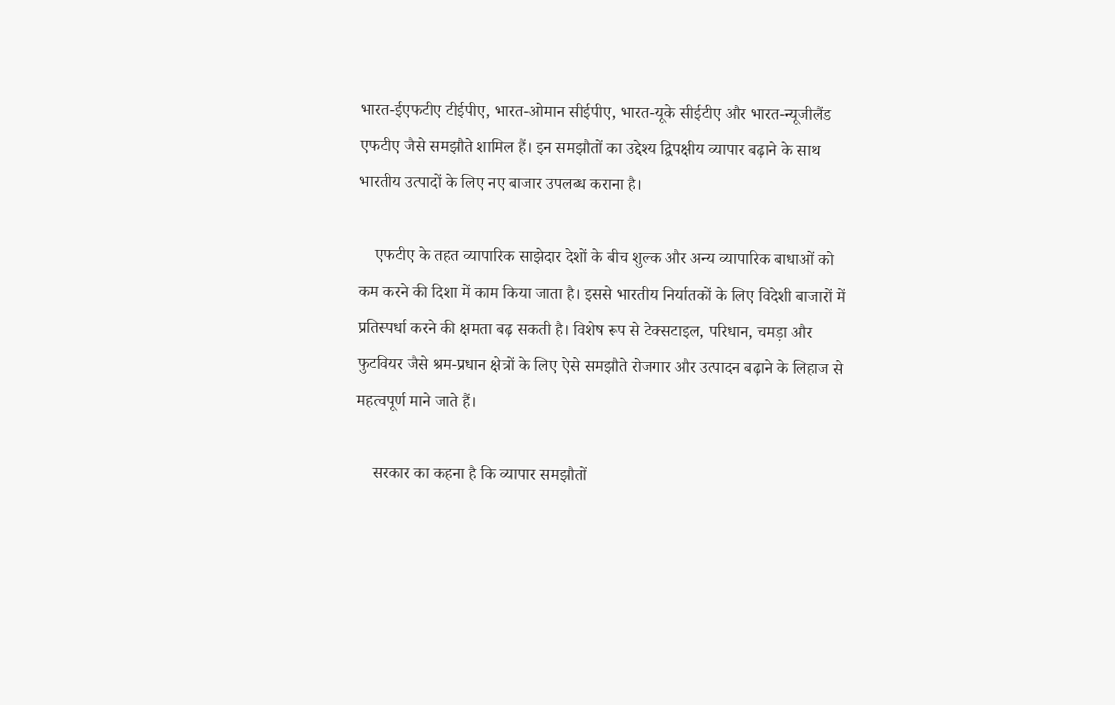भारत-ईएफटीए टीईपीए, भारत-ओमान सीईपीए, भारत-यूके सीईटीए और भारत-न्यूजीलैंड एफटीए जैसे समझौते शामिल हैं। इन समझौतों का उद्देश्य द्विपक्षीय व्यापार बढ़ाने के साथ भारतीय उत्पादों के लिए नए बाजार उपलब्ध कराना है।

    एफटीए के तहत व्यापारिक साझेदार देशों के बीच शुल्क और अन्य व्यापारिक बाधाओं को कम करने की दिशा में काम किया जाता है। इससे भारतीय निर्यातकों के लिए विदेशी बाजारों में प्रतिस्पर्धा करने की क्षमता बढ़ सकती है। विशेष रूप से टेक्सटाइल, परिधान, चमड़ा और फुटवियर जैसे श्रम-प्रधान क्षेत्रों के लिए ऐसे समझौते रोजगार और उत्पादन बढ़ाने के लिहाज से महत्वपूर्ण माने जाते हैं।

    सरकार का कहना है कि व्यापार समझौतों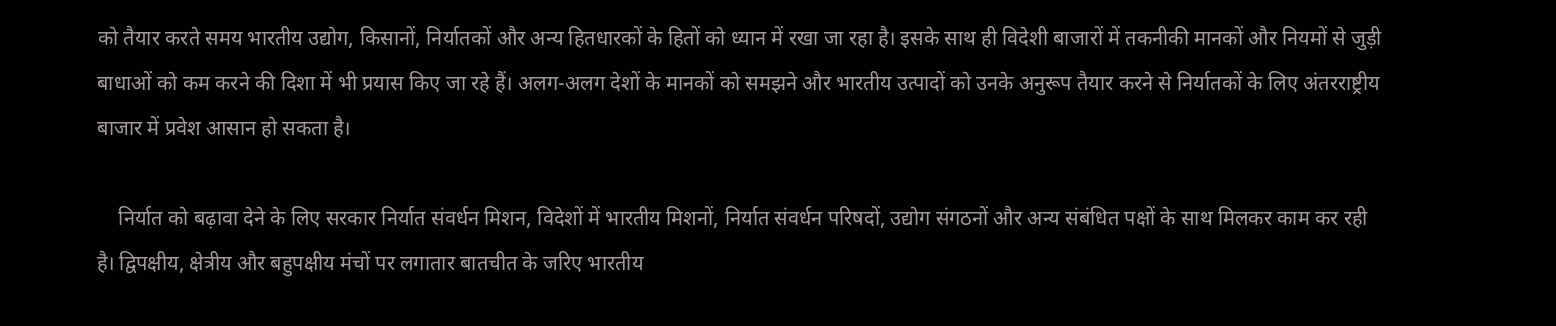को तैयार करते समय भारतीय उद्योग, किसानों, निर्यातकों और अन्य हितधारकों के हितों को ध्यान में रखा जा रहा है। इसके साथ ही विदेशी बाजारों में तकनीकी मानकों और नियमों से जुड़ी बाधाओं को कम करने की दिशा में भी प्रयास किए जा रहे हैं। अलग-अलग देशों के मानकों को समझने और भारतीय उत्पादों को उनके अनुरूप तैयार करने से निर्यातकों के लिए अंतरराष्ट्रीय बाजार में प्रवेश आसान हो सकता है।

    निर्यात को बढ़ावा देने के लिए सरकार निर्यात संवर्धन मिशन, विदेशों में भारतीय मिशनों, निर्यात संवर्धन परिषदों, उद्योग संगठनों और अन्य संबंधित पक्षों के साथ मिलकर काम कर रही है। द्विपक्षीय, क्षेत्रीय और बहुपक्षीय मंचों पर लगातार बातचीत के जरिए भारतीय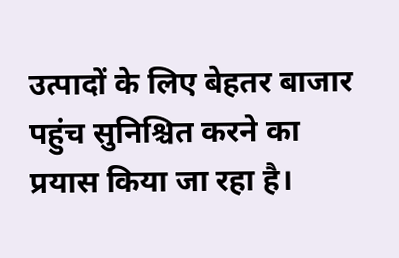उत्पादों के लिए बेहतर बाजार पहुंच सुनिश्चित करने का प्रयास किया जा रहा है।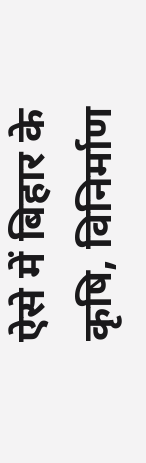ऐसे में बिहार के कृषि, विनिर्माण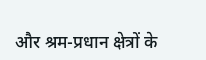और श्रम-प्रधान क्षेत्रों के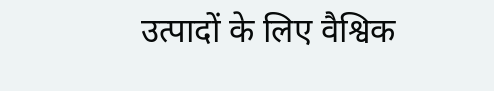उत्पादों के लिए वैश्विक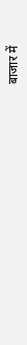बाजार में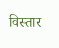विस्तार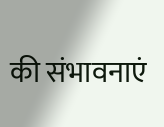की संभावनाएं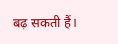बढ़ सकती हैं।